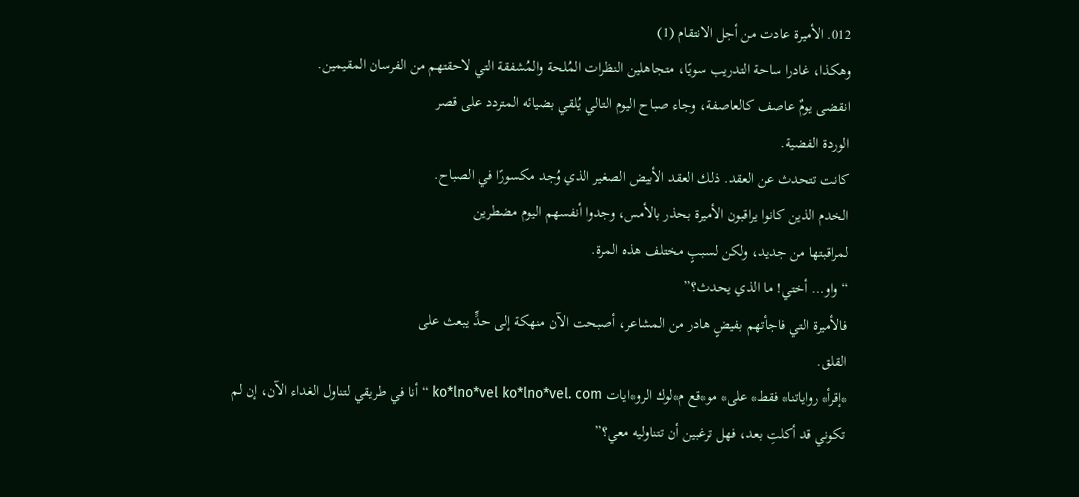012. الأميرة عادت من أجل الانتقام (1)
وهكذا، غادرا ساحة التدريب سويًا، متجاهلين النظرات المُلحة والمُشفقة التي لاحقتهم من الفرسان المقيمين.
انقضى يومٌ عاصف كالعاصفة، وجاء صباح اليوم التالي يُلقي بضيائه المتردد على قصر
الوردة الفضية.
كانت تتحدث عن العقد. ذلك العقد الأبيض الصغير الذي وُجد مكسورًا في الصباح.
الخدم الذين كانوا يراقبون الأميرة بحذر بالأمس، وجدوا أنفسهم اليوم مضطرين
لمراقبتها من جديد، ولكن لسببٍ مختلف هذه المرة.
“واو… أختي! ما الذي يحدث؟”
فالأميرة التي فاجأتهم بفيضٍ هادر من المشاعر، أصبحت الآن منهكة إلى حدٍّ يبعث على
القلق.
*إقرأ* رواياتنا* فقط* على* مو*قع م*لوك الرو*ايات ko*lno*vel ko*lno*vel. com “أنا في طريقي لتناول الغداء الآن، إن لم تكوني قد أكلتِ بعد، فهل ترغبين أن تتناوليه معي؟”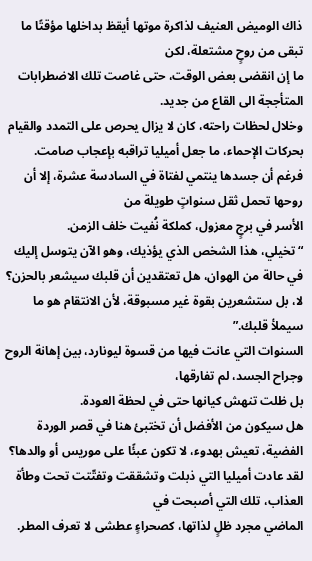ذاك الوميض العنيف لذاكرة موتها أيقظ بداخلها مؤقتًا ما تبقى من روحٍ مشتعلة، لكن
ما إن انقضى بعض الوقت، حتى غاصت تلك الاضطرابات المتأججة الى القاع من جديد.
وخلال لحظات راحته، كان لا يزال يحرص على التمدد والقيام بحركات الإحماء، ما جعل أميليا تراقبه بإعجاب صامت.
فرغم أن جسدها ينتمي لفتاة في السادسة عشرة، إلا أن روحها تحمل ثقل سنواتٍ طويلة من
الأسر في برجٍ معزول، كملكة نُفيت خلف الزمن.
“تخيلي، هذا الشخص الذي يؤذيك، وهو الآن يتوسل إليك في حالة من الهوان، هل تعتقدين أن قلبك سيشعر بالحزن؟ لا، بل ستشعرين بقوة غير مسبوقة، لأن الانتقام هو ما سيملأ قلبك.”
السنوات التي عانت فيها من قسوة ليونارد، بين إهانة الروح وجراح الجسد، لم تفارقها،
بل ظلت تنهش كيانها حتى في لحظة العودة.
هل سيكون من الأفضل أن تختبئ هنا في قصر الوردة الفضية، تعيش بهدوء، لا تكون عبئًا على موريس أو والدها؟
لقد عادت أميليا التي ذبلت وتشققت وتفتّتت تحت وطأة العذاب، تلك التي أصبحت في
الماضي مجرد ظلٍ لذاتها، كصحراءٍ عطشى لا تعرف المطر.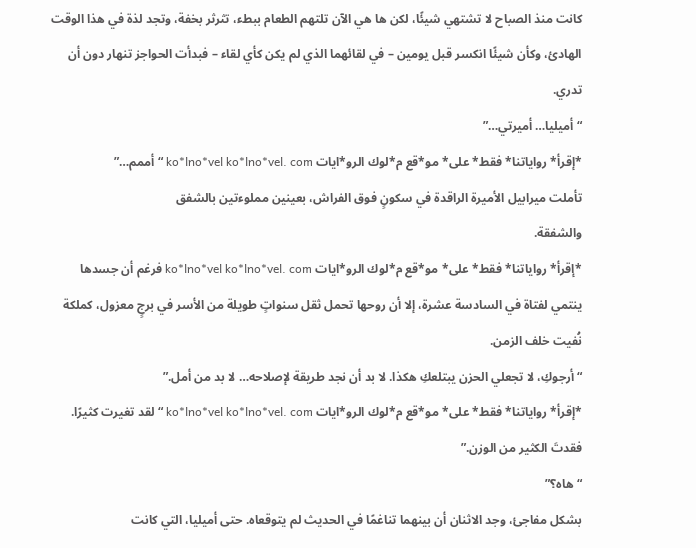كانت منذ الصباح لا تشتهي شيئًا، لكن ها هي الآن تلتهم الطعام ببطء، تثرثر بخفة، وتجد لذة في هذا الوقت الهادئ، وكأن شيئًا انكسر قبل يومين – في لقائهما الذي لم يكن كأي لقاء – فبدأت الحواجز تنهار دون أن تدري.
“أميليا… أميرتي…”
*إقرأ* رواياتنا* فقط* على* مو*قع م*لوك الرو*ايات ko*lno*vel ko*lno*vel. com “أممم…”
تأملت ميرابيل الأميرة الراقدة في سكونٍ فوق الفراش، بعينين مملوءتين بالشفق
والشفقة.
*إقرأ* رواياتنا* فقط* على* مو*قع م*لوك الرو*ايات ko*lno*vel ko*lno*vel. com فرغم أن جسدها ينتمي لفتاة في السادسة عشرة، إلا أن روحها تحمل ثقل سنواتٍ طويلة من الأسر في برجٍ معزول، كملكة نُفيت خلف الزمن.
“أرجوكِ، لا تجعلي الحزن يبتلعكِ هكذا. لا بد أن نجد طريقة لإصلاحه… لا بد من أمل.”
*إقرأ* رواياتنا* فقط* على* مو*قع م*لوك الرو*ايات ko*lno*vel ko*lno*vel. com “لقد تغيرت كثيرًا. فقدتَ الكثير من الوزن.”
“هاه؟”
بشكل مفاجئ، وجد الاثنان أن بينهما تناغمًا في الحديث لم يتوقعاه. حتى أميليا، التي كانت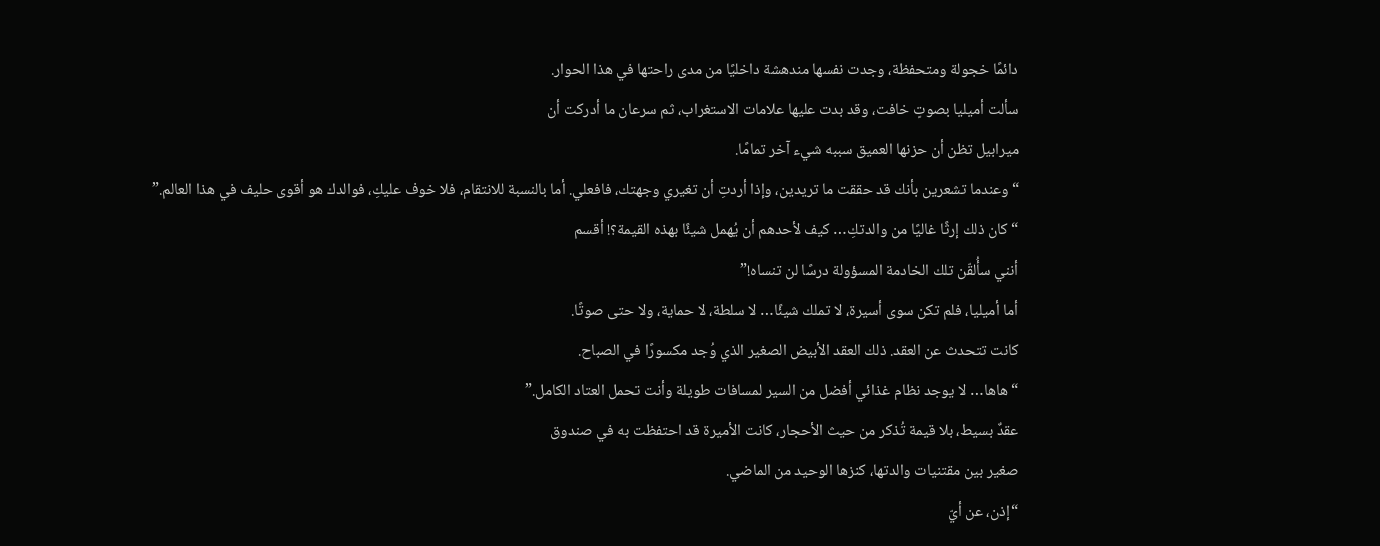دائمًا خجولة ومتحفظة، وجدت نفسها مندهشة داخليًا من مدى راحتها في هذا الحوار.
سألت أميليا بصوتٍ خافت، وقد بدت عليها علامات الاستغراب، ثم سرعان ما أدركت أن
ميرابيل تظن أن حزنها العميق سببه شيء آخر تمامًا.
“وعندما تشعرين بأنك قد حققت ما تريدين، وإذا أردتِ أن تغيري وجهتك، فافعلي. أما بالنسبة للانتقام، فلا خوف عليكِ، فوالدك هو أقوى حليف في هذا العالم.”
“كان ذلك إرثًا غاليًا من والدتكِ… كيف لأحدهم أن يُهمل شيئًا بهذه القيمة؟! أقسم
أنني سأُلقّن تلك الخادمة المسؤولة درسًا لن تنساه!”
أما أميليا، فلم تكن سوى أسيرة، لا تملك شيئًا… لا سلطة، لا حماية، ولا حتى صوتًا.
كانت تتحدث عن العقد. ذلك العقد الأبيض الصغير الذي وُجد مكسورًا في الصباح.
“هاها… لا يوجد نظام غذائي أفضل من السير لمسافات طويلة وأنت تحمل العتاد الكامل.”
عقدٌ بسيط، بلا قيمة تُذكر من حيث الأحجار، كانت الأميرة قد احتفظت به في صندوق
صغير بين مقتنيات والدتها، كنزها الوحيد من الماضي.
“إذن، عن أيّ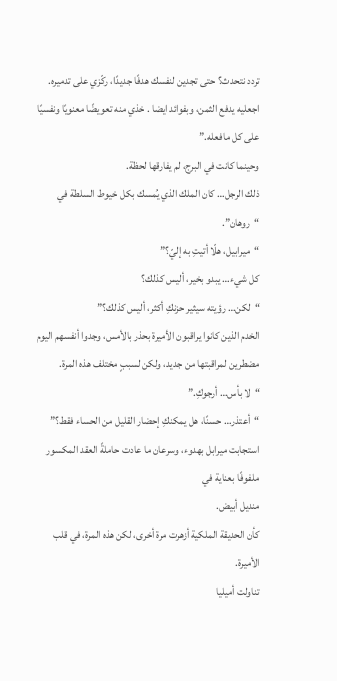تردد نتحدث؟ حتى تجدين لنفسك هدفًا جديدًا، ركّزي على تدميره. اجعليه يدفع الثمن، وبفوائد ايضا . خذي منه تعويضًا معنويًا ونفسيًا على كل مافعله.”
وحينما كانت في البرج، لم يفارقها لحظة.
ذلك الرجل… كان الملك الذي يُمسك بكل خيوط السلطة في “روهان”.
“ميرابيل، هلّا أتيتِ به إليّ؟”
كل شيء… يبدو بخير، أليس كذلك؟
“لكن… رؤيته سيثير حزنكِ أكثر، أليس كذلك؟”
الخدم الذين كانوا يراقبون الأميرة بحذر بالأمس، وجدوا أنفسهم اليوم مضطرين لمراقبتها من جديد، ولكن لسببٍ مختلف هذه المرة.
“لا بأس… أرجوكِ.”
“أعتذر… حسنًا، هل يمكنكِ إحضار القليل من الحساء فقط؟”
استجابت ميرابل بهدوء، وسرعان ما عادت حاملةً العقد المكسور ملفوفًا بعناية في
منديل أبيض.
كأن الحديقة الملكية أزهرت مرة أخرى، لكن هذه المرة، في قلب الأميرة.
تناولت أميليا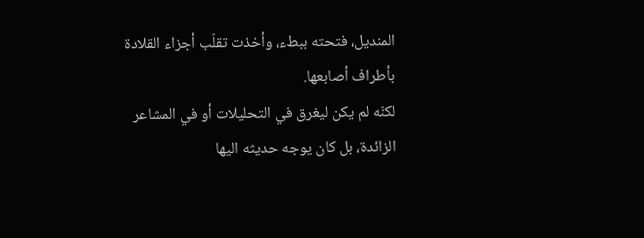المنديل، فتحته ببطء، وأخذت تقلّب أجزاء القلادة بأطراف أصابعها.
لكنّه لم يكن ليغرق في التحليلات أو في المشاعر الزائدة، بل كان يوجه حديثه اليها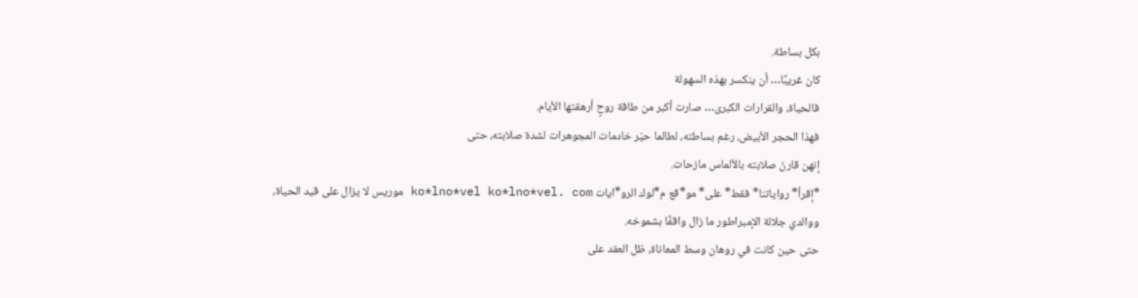بكل بساطة.
كان غريبًا… أن ينكسر بهذه السهولة
فالحياة، والقرارات الكبرى… صارت أكبر من طاقة روحٍ أرهقتها الأيام.
فهذا الحجر الأبيض، رغم بساطته، لطالما حيّر خادمات المجوهرات لشدة صلابته، حتى
إنهن قارنّ صلابته بالألماس مازحات.
*إقرأ* رواياتنا* فقط* على* مو*قع م*لوك الرو*ايات ko*lno*vel ko*lno*vel. com موريس لا يزال على قيد الحياة، ووالدي جلالة الإمبراطور ما زال واقفًا بشموخه.
حتى حين كانت في روهان وسط المعاناة، ظل العقد على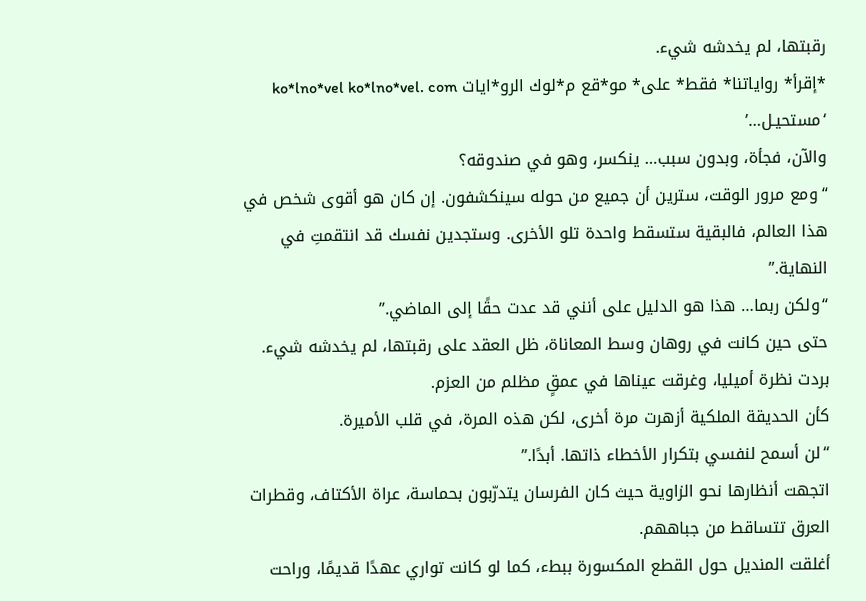رقبتها، لم يخدشه شيء.
*إقرأ* رواياتنا* فقط* على* مو*قع م*لوك الرو*ايات ko*lno*vel ko*lno*vel. com ‘مستحيـل…’
والآن، فجأة، وبدون سبب… ينكسر، وهو في صندوقه؟
“ومع مرور الوقت، سترين أن جميع من حوله سينكشفون. إن كان هو أقوى شخص في هذا العالم، فالبقية ستسقط واحدة تلو الأخرى. وستجدين نفسك قد انتقمتِ في النهاية.”
“ولكن ربما… هذا هو الدليل على أنني قد عدت حقًا إلى الماضي.”
حتى حين كانت في روهان وسط المعاناة، ظل العقد على رقبتها، لم يخدشه شيء.
بردت نظرة أميليا، وغرقت عيناها في عمقٍ مظلم من العزم.
كأن الحديقة الملكية أزهرت مرة أخرى، لكن هذه المرة، في قلب الأميرة.
“لن أسمح لنفسي بتكرار الأخطاء ذاتها. أبدًا.”
اتجهت أنظارها نحو الزاوية حيث كان الفرسان يتدرّبون بحماسة، عراة الأكتاف، وقطرات العرق تتساقط من جباههم.
أغلقت المنديل حول القطع المكسورة ببطء، كما لو كانت تواري عهدًا قديمًا، وراحت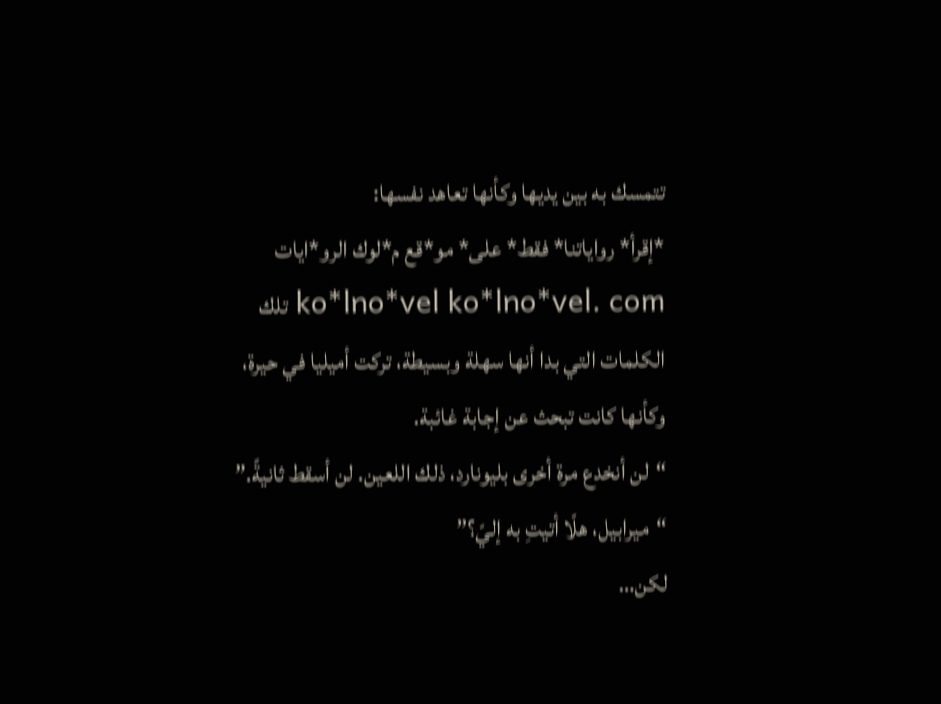تتمسك به بين يديها وكأنها تعاهد نفسها:
*إقرأ* رواياتنا* فقط* على* مو*قع م*لوك الرو*ايات ko*lno*vel ko*lno*vel. com تلك الكلمات التي بدا أنها سهلة وبسيطة، تركت أميليا في حيرة، وكأنها كانت تبحث عن إجابة غائبة.
“لن أنخدع مرة أخرى بليونارد، ذلك اللعين. لن أسقط ثانيةً.”
“ميرابيل، هلّا أتيتِ به إليّ؟”
لكن…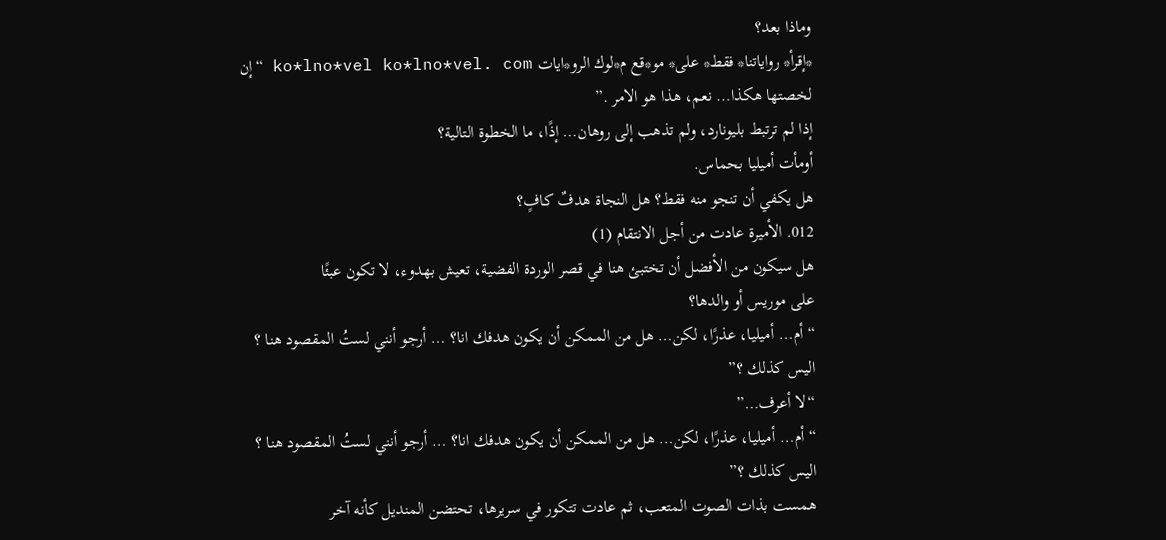وماذا بعد؟
*إقرأ* رواياتنا* فقط* على* مو*قع م*لوك الرو*ايات ko*lno*vel ko*lno*vel. com “إن لخصتها هكذا… نعم، هذا هو الامر .”
إذا لم ترتبط بليونارد، ولم تذهب إلى روهان… إذًا، ما الخطوة التالية؟
أومأت أميليا بحماس.
هل يكفي أن تنجو منه فقط؟ هل النجاة هدفٌ كافٍ؟
012. الأميرة عادت من أجل الانتقام (1)
هل سيكون من الأفضل أن تختبئ هنا في قصر الوردة الفضية، تعيش بهدوء، لا تكون عبئًا
على موريس أو والدها؟
“أم… أميليا، عذرًا، لكن… هل من الممكن أن يكون هدفك انا؟ … أرجو أنني لستُ المقصود هنا ؟ اليس كذلك ؟”
“لا أعرف…”
“أم… أميليا، عذرًا، لكن… هل من الممكن أن يكون هدفك انا؟ … أرجو أنني لستُ المقصود هنا ؟ اليس كذلك ؟”
همست بذات الصوت المتعب، ثم عادت تتكور في سريرها، تحتضن المنديل كأنه آخر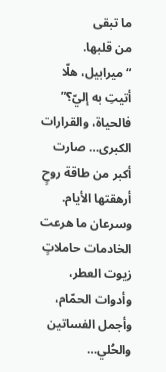ما تبقى
من قلبها.
“ميرابيل، هلّا أتيتِ به إليّ؟”
فالحياة، والقرارات الكبرى… صارت أكبر من طاقة روحٍ أرهقتها الأيام.
وسرعان ما هرعت الخادمات حاملاتٍ زيوت العطر، وأدوات الحمّام، وأجمل الفساتين والحُلي…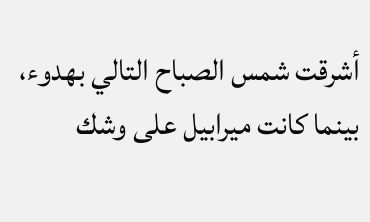أشرقت شمس الصباح التالي بهدوء، بينما كانت ميرابيل على وشك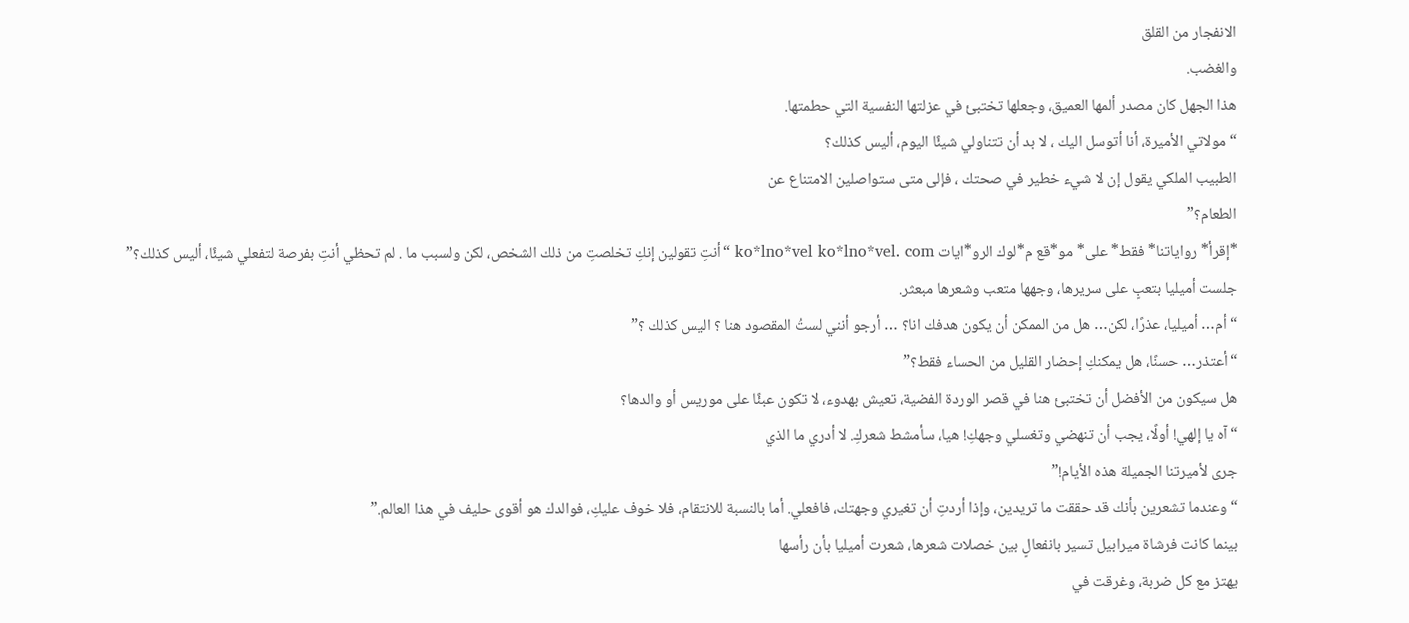الانفجار من القلق
والغضب.
هذا الجهل كان مصدر ألمها العميق، وجعلها تختبئ في عزلتها النفسية التي حطمتها.
“مولاتي الأميرة، أنا أتوسل اليك ، لا بد أن تتناولي شيئًا اليوم، أليس كذلك؟
الطبيب الملكي يقول إن لا شيء خطير في صحتك ، فإلى متى ستواصلين الامتناع عن
الطعام؟”
*إقرأ* رواياتنا* فقط* على* مو*قع م*لوك الرو*ايات ko*lno*vel ko*lno*vel. com “أنتِ تقولين إنكِ تخلصتِ من ذلك الشخص، لكن ولسبب ما . لم تحظي أنتِ بفرصة لتفعلي شيئًا، أليس كذلك؟”
جلست أميليا بتعبٍ على سريرها، وجهها متعب وشعرها مبعثر.
“أم… أميليا، عذرًا، لكن… هل من الممكن أن يكون هدفك انا؟ … أرجو أنني لستُ المقصود هنا ؟ اليس كذلك ؟”
“أعتذر… حسنًا، هل يمكنكِ إحضار القليل من الحساء فقط؟”
هل سيكون من الأفضل أن تختبئ هنا في قصر الوردة الفضية، تعيش بهدوء، لا تكون عبئًا على موريس أو والدها؟
“آه يا إلهي! أولًا، يجب أن تنهضي وتغسلي وجهكِ! هيا، سأمشط شعركِ. لا أدري ما الذي
جرى لأميرتنا الجميلة هذه الأيام!”
“وعندما تشعرين بأنك قد حققت ما تريدين، وإذا أردتِ أن تغيري وجهتك، فافعلي. أما بالنسبة للانتقام، فلا خوف عليكِ، فوالدك هو أقوى حليف في هذا العالم.”
بينما كانت فرشاة ميرابيل تسير بانفعالٍ بين خصلات شعرها، شعرت أميليا بأن رأسها
يهتز مع كل ضربة، وغرقت في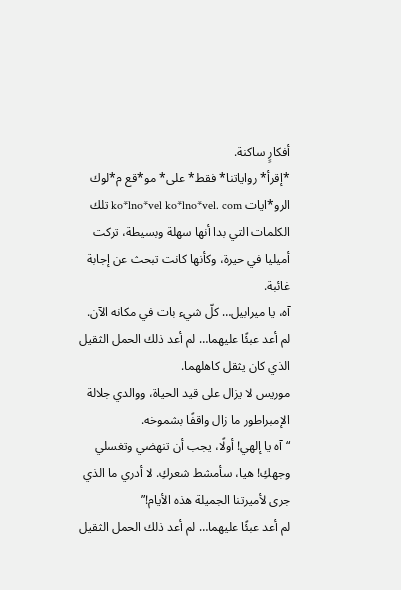أفكارٍ ساكنة.
*إقرأ* رواياتنا* فقط* على* مو*قع م*لوك الرو*ايات ko*lno*vel ko*lno*vel. com تلك الكلمات التي بدا أنها سهلة وبسيطة، تركت أميليا في حيرة، وكأنها كانت تبحث عن إجابة غائبة.
آه، يا ميرابيل… كلّ شيء بات في مكانه الآن.
لم أعد عبئًا عليهما… لم أعد ذلك الحمل الثقيل الذي كان يثقل كاهلهما.
موريس لا يزال على قيد الحياة، ووالدي جلالة الإمبراطور ما زال واقفًا بشموخه.
“آه يا إلهي! أولًا، يجب أن تنهضي وتغسلي وجهكِ! هيا، سأمشط شعركِ. لا أدري ما الذي جرى لأميرتنا الجميلة هذه الأيام!”
لم أعد عبئًا عليهما… لم أعد ذلك الحمل الثقيل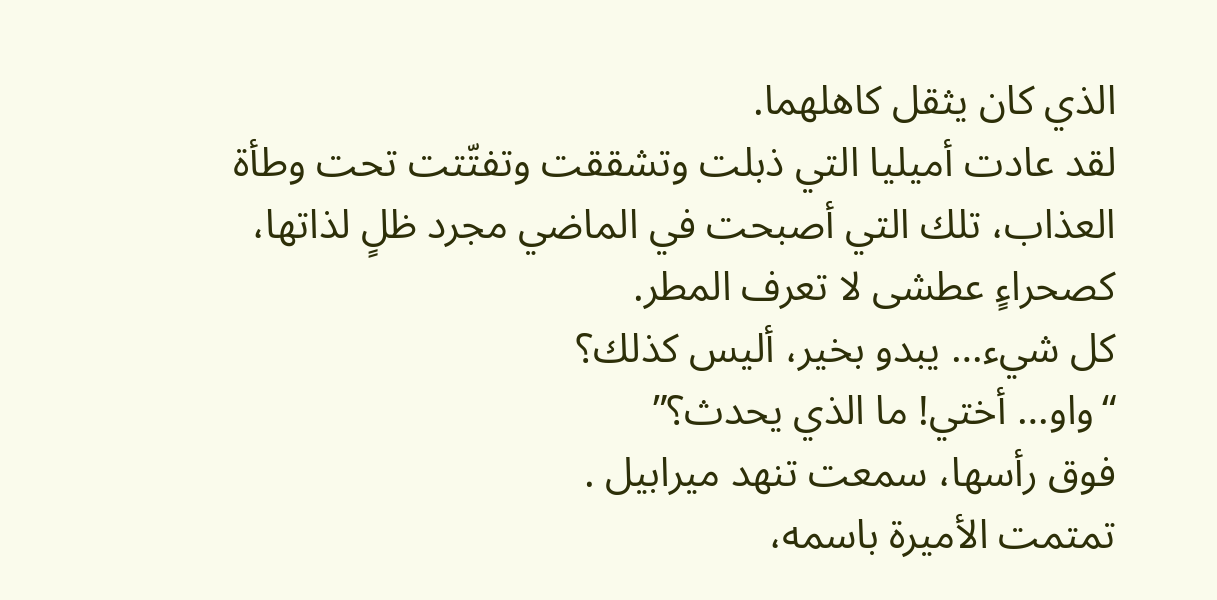الذي كان يثقل كاهلهما.
لقد عادت أميليا التي ذبلت وتشققت وتفتّتت تحت وطأة العذاب، تلك التي أصبحت في الماضي مجرد ظلٍ لذاتها، كصحراءٍ عطشى لا تعرف المطر.
كل شيء… يبدو بخير، أليس كذلك؟
“واو… أختي! ما الذي يحدث؟”
فوق رأسها، سمعت تنهد ميرابيل .
تمتمت الأميرة باسمه،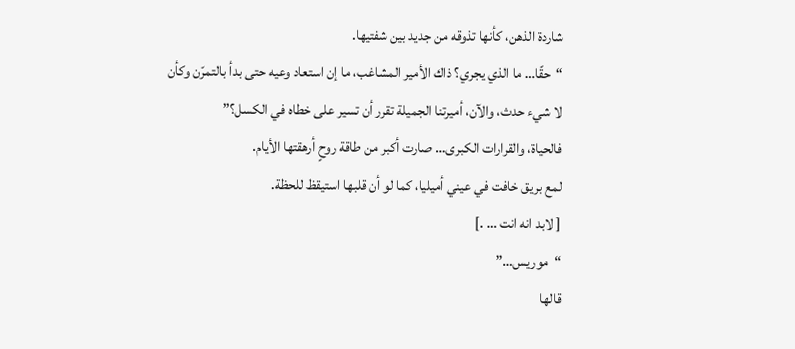شاردة الذهن، كأنها تذوقه من جديد بين شفتيها.
“حقًا… ما الذي يجري؟ ذاك الأمير المشاغب، ما إن استعاد وعيه حتى بدأ بالتمرّن وكأن
لا شيء حدث، والآن، أميرتنا الجميلة تقرر أن تسير على خطاه في الكسل؟”
فالحياة، والقرارات الكبرى… صارت أكبر من طاقة روحٍ أرهقتها الأيام.
لمع بريق خافت في عيني أميليا، كما لو أن قلبها استيقظ للحظة.
[ لابد انه انت … .]
“موريس…”
قالها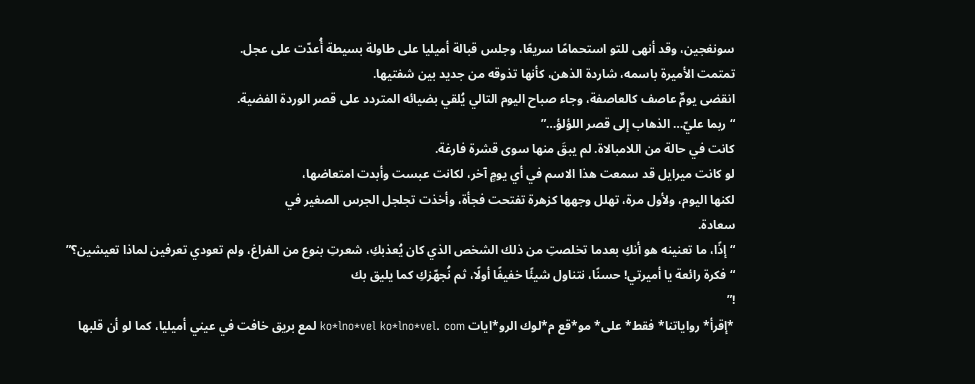سونغجين، وقد أنهى للتو استحمامًا سريعًا، وجلس قبالة أميليا على طاولة بسيطة أُعدّت على عجل.
تمتمت الأميرة باسمه، شاردة الذهن، كأنها تذوقه من جديد بين شفتيها.
انقضى يومٌ عاصف كالعاصفة، وجاء صباح اليوم التالي يُلقي بضيائه المتردد على قصر الوردة الفضية.
“ربما عليّ… الذهاب إلى قصر اللؤلؤ…”
كانت في حالة من اللامبالاة. لم يبقَ منها سوى قشرة فارغة.
لو كانت ميرايل قد سمعت هذا الاسم في أي يومٍ آخر، لكانت عبست وأبدت امتعاضها،
لكنها اليوم، ولأول مرة، تهلل وجهها كزهرة تفتحت فجأة، وأخذت تجلجل الجرس الصغير في
سعادة.
“إذًا، ما تعنينه هو أنكِ بعدما تخلصتِ من ذلك الشخص الذي كان يُعذبكِ، شعرتِ بنوع من الفراغ، ولم تعودي تعرفين لماذا تعيشين؟”
“فكرة رائعة يا أميرتي! حسنًا، نتناول شيئًا خفيفًا أولًا، ثم نُجهّزكِ كما يليق بك
!”
*إقرأ* رواياتنا* فقط* على* مو*قع م*لوك الرو*ايات ko*lno*vel ko*lno*vel. com لمع بريق خافت في عيني أميليا، كما لو أن قلبها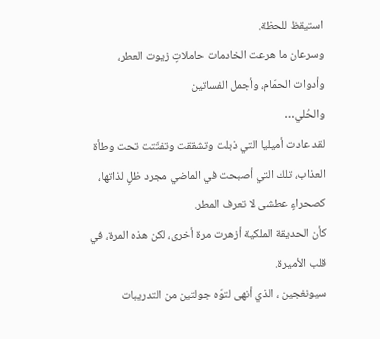استيقظ للحظة.
وسرعان ما هرعت الخادمات حاملاتٍ زيوت العطر، وأدوات الحمّام، وأجمل الفساتين
والحُلي…
لقد عادت أميليا التي ذبلت وتشققت وتفتّتت تحت وطأة العذاب، تلك التي أصبحت في الماضي مجرد ظلٍ لذاتها، كصحراءٍ عطشى لا تعرف المطر.
كأن الحديقة الملكية أزهرت مرة أخرى، لكن هذه المرة، في قلب الأميرة.
سيونغجين ، الذي أنهى لتوّه جولتين من التدريبات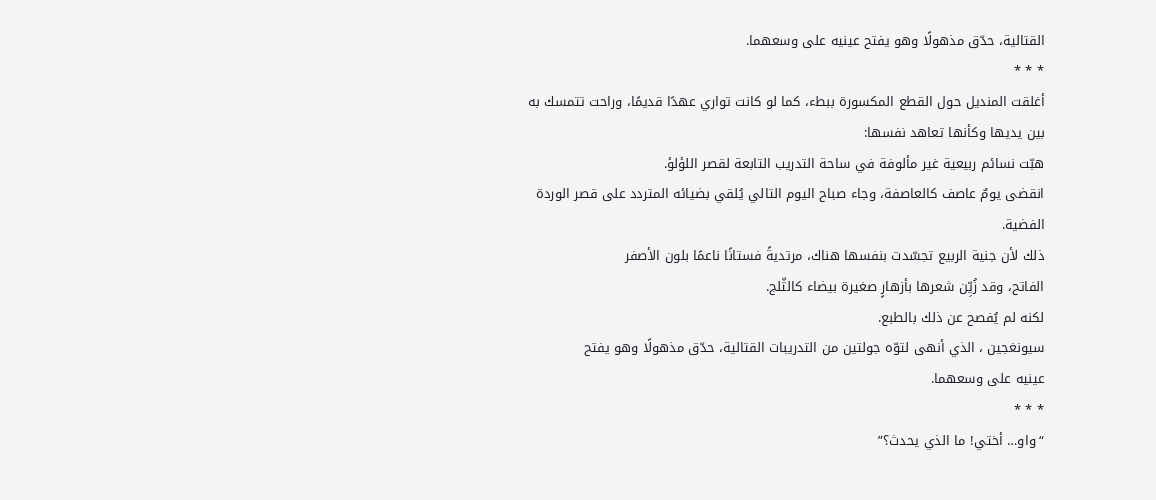القتالية، حدّق مذهولًا وهو يفتح عينيه على وسعهما.
* * *
أغلقت المنديل حول القطع المكسورة ببطء، كما لو كانت تواري عهدًا قديمًا، وراحت تتمسك به بين يديها وكأنها تعاهد نفسها:
هبّت نسائم ربيعية غير مألوفة في ساحة التدريب التابعة لقصر اللؤلؤ.
انقضى يومٌ عاصف كالعاصفة، وجاء صباح اليوم التالي يُلقي بضيائه المتردد على قصر الوردة الفضية.
ذلك لأن جنية الربيع تجسّدت بنفسها هناك، مرتديةً فستانًا ناعمًا بلون الأصفر
الفاتح، وقد زُيِّن شعرها بأزهارٍ صغيرة بيضاء كالثّلج.
لكنه لم يُفصح عن ذلك بالطبع.
سيونغجين ، الذي أنهى لتوّه جولتين من التدريبات القتالية، حدّق مذهولًا وهو يفتح
عينيه على وسعهما.
* * *
“واو… أختي! ما الذي يحدث؟”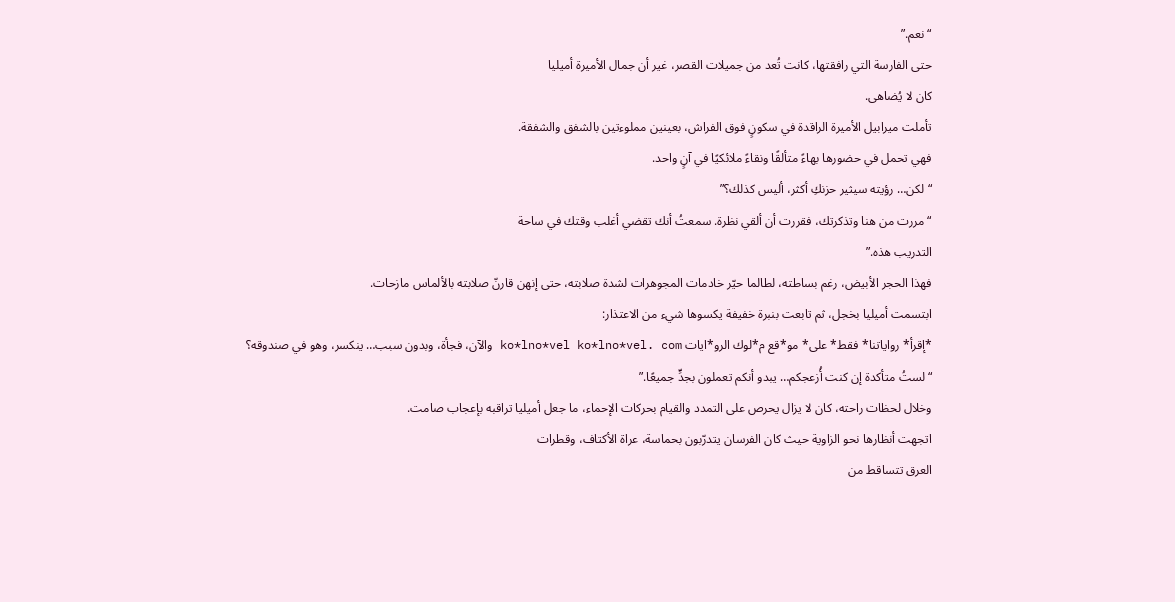“نعم.”
حتى الفارسة التي رافقتها، كانت تُعد من جميلات القصر، غير أن جمال الأميرة أميليا
كان لا يُضاهى.
تأملت ميرابيل الأميرة الراقدة في سكونٍ فوق الفراش، بعينين مملوءتين بالشفق والشفقة.
فهي تحمل في حضورها بهاءً متألقًا ونقاءً ملائكيًا في آنٍ واحد.
“لكن… رؤيته سيثير حزنكِ أكثر، أليس كذلك؟”
“مررت من هنا وتذكرتك، فقررت أن ألقي نظرة. سمعتُ أنك تقضي أغلب وقتك في ساحة
التدريب هذه.”
فهذا الحجر الأبيض، رغم بساطته، لطالما حيّر خادمات المجوهرات لشدة صلابته، حتى إنهن قارنّ صلابته بالألماس مازحات.
ابتسمت أميليا بخجل، ثم تابعت بنبرة خفيفة يكسوها شيء من الاعتذار:
*إقرأ* رواياتنا* فقط* على* مو*قع م*لوك الرو*ايات ko*lno*vel ko*lno*vel. com والآن، فجأة، وبدون سبب… ينكسر، وهو في صندوقه؟
“لستُ متأكدة إن كنت أُزعجكم… يبدو أنكم تعملون بجدٍّ جميعًا.”
وخلال لحظات راحته، كان لا يزال يحرص على التمدد والقيام بحركات الإحماء، ما جعل أميليا تراقبه بإعجاب صامت.
اتجهت أنظارها نحو الزاوية حيث كان الفرسان يتدرّبون بحماسة، عراة الأكتاف، وقطرات
العرق تتساقط من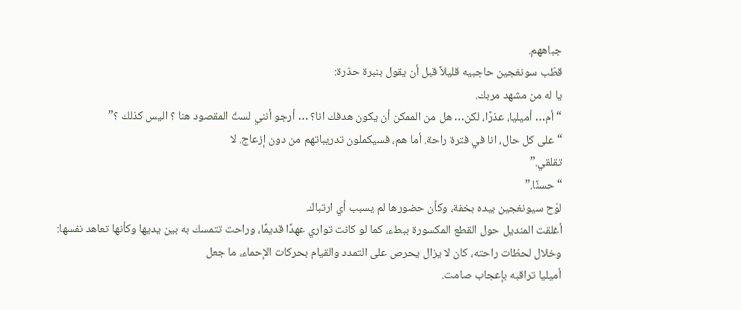جباههم.
قطّب سونغجين حاجبيه قليلاً قبل أن يقول بنبرة حذرة:
يا له من مشهد مربك.
“أم… أميليا، عذرًا، لكن… هل من الممكن أن يكون هدفك انا؟ … أرجو أنني لستُ المقصود هنا ؟ اليس كذلك ؟”
“على كل حال، انا في فترة راحة. أما هم، فسيكملون تدريباتهم من دون إزعاج. لا
تقلقي.”
“حسنًا.”
لوّح سيونغجين بيده بخفة، وكأن حضورها لم يسبب أي ارتباك.
أغلقت المنديل حول القطع المكسورة ببطء، كما لو كانت تواري عهدًا قديمًا، وراحت تتمسك به بين يديها وكأنها تعاهد نفسها:
وخلال لحظات راحته، كان لا يزال يحرص على التمدد والقيام بحركات الإحماء، ما جعل
أميليا تراقبه بإعجاب صامت.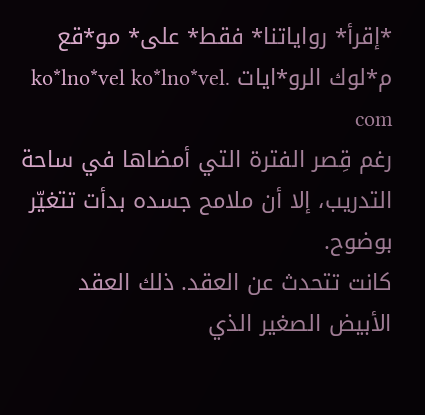*إقرأ* رواياتنا* فقط* على* مو*قع م*لوك الرو*ايات ko*lno*vel ko*lno*vel. com
رغم قِصر الفترة التي أمضاها في ساحة التدريب، إلا أن ملامح جسده بدأت تتغيّر
بوضوح.
كانت تتحدث عن العقد. ذلك العقد الأبيض الصغير الذي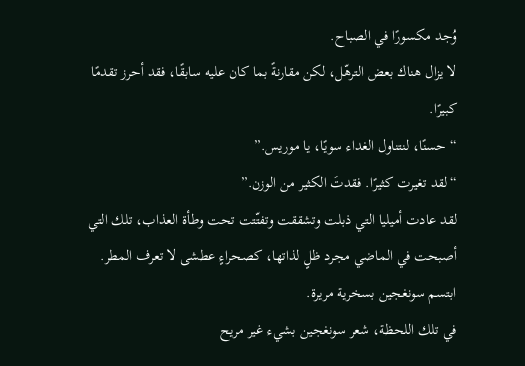وُجد مكسورًا في الصباح.
لا يزال هناك بعض الترهّل، لكن مقارنةً بما كان عليه سابقًا، فقد أحرز تقدمًا
كبيرًا.
“حسنًا، لنتناول الغداء سويًا، يا موريس.”
“لقد تغيرت كثيرًا. فقدتَ الكثير من الوزن.”
لقد عادت أميليا التي ذبلت وتشققت وتفتّتت تحت وطأة العذاب، تلك التي أصبحت في الماضي مجرد ظلٍ لذاتها، كصحراءٍ عطشى لا تعرف المطر.
ابتسم سونغجين بسخرية مريرة.
في تلك اللحظة، شعر سونغجين بشيء غير مريح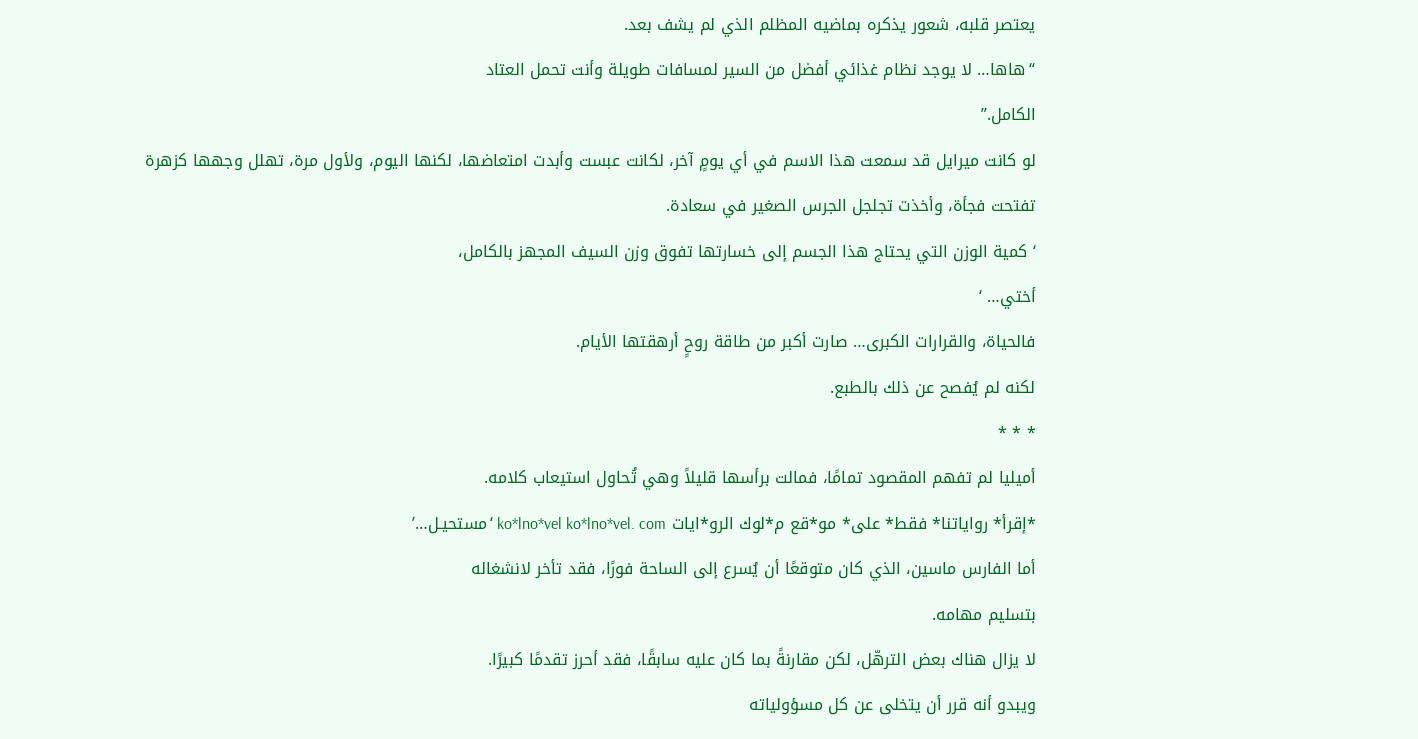يعتصر قلبه، شعور يذكره بماضيه المظلم الذي لم يشف بعد.
“هاها… لا يوجد نظام غذائي أفضل من السير لمسافات طويلة وأنت تحمل العتاد
الكامل.”
لو كانت ميرايل قد سمعت هذا الاسم في أي يومٍ آخر، لكانت عبست وأبدت امتعاضها، لكنها اليوم، ولأول مرة، تهلل وجهها كزهرة تفتحت فجأة، وأخذت تجلجل الجرس الصغير في سعادة.
‘ كمية الوزن التي يحتاج هذا الجسم إلى خسارتها تفوق وزن السيف المجهز بالكامل،
أختي… ‘
فالحياة، والقرارات الكبرى… صارت أكبر من طاقة روحٍ أرهقتها الأيام.
لكنه لم يُفصح عن ذلك بالطبع.
* * *
أميليا لم تفهم المقصود تمامًا، فمالت برأسها قليلاً وهي تُحاول استيعاب كلامه.
*إقرأ* رواياتنا* فقط* على* مو*قع م*لوك الرو*ايات ko*lno*vel ko*lno*vel. com ‘مستحيـل…’
أما الفارس ماسين، الذي كان متوقعًا أن يُسرع إلى الساحة فورًا، فقد تأخر لانشغاله
بتسليم مهامه.
لا يزال هناك بعض الترهّل، لكن مقارنةً بما كان عليه سابقًا، فقد أحرز تقدمًا كبيرًا.
ويبدو أنه قرر أن يتخلى عن كل مسؤولياته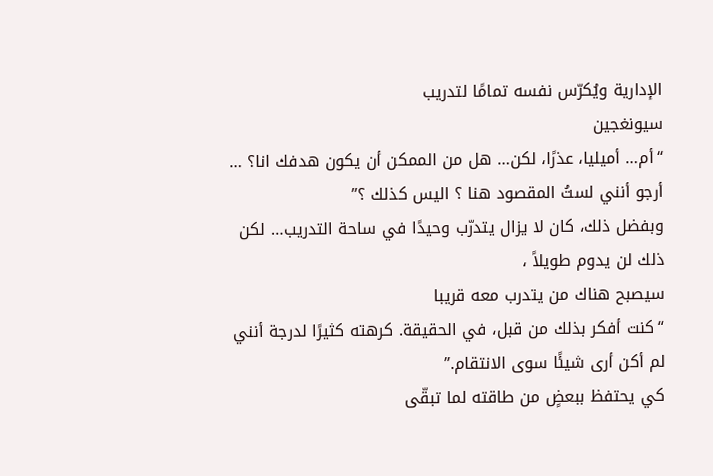الإدارية ويُكرّس نفسه تمامًا لتدريب
سيونغجين
“أم… أميليا، عذرًا، لكن… هل من الممكن أن يكون هدفك انا؟ … أرجو أنني لستُ المقصود هنا ؟ اليس كذلك ؟”
وبفضل ذلك، كان لا يزال يتدرّب وحيدًا في ساحة التدريب… لكن ذلك لن يدوم طويلاً ،
سيصبح هناك من يتدرب معه قريبا
“كنت أفكر بذلك من قبل، في الحقيقة. كرهته كثيرًا لدرجة أنني لم أكن أرى شيئًا سوى الانتقام.”
كي يحتفظ ببعضٍ من طاقته لما تبقّى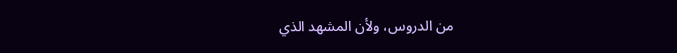من الدروس، ولأن المشهد الذي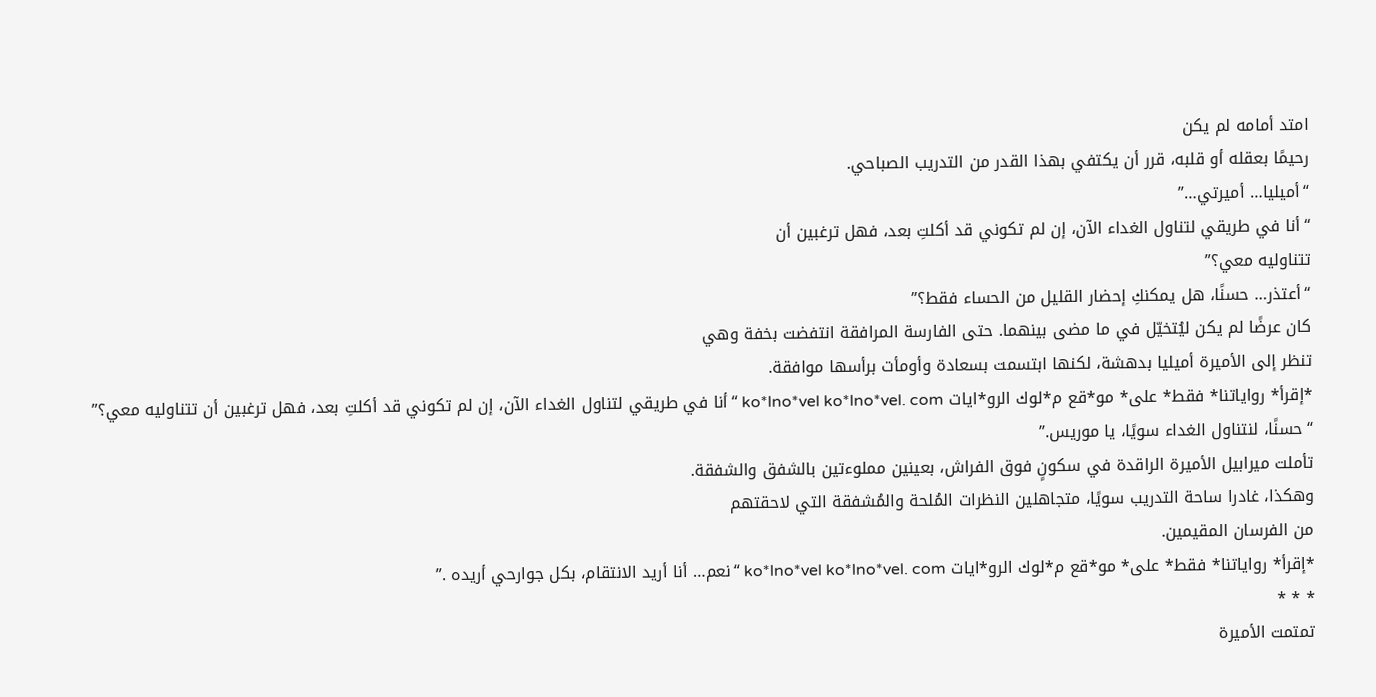امتد أمامه لم يكن
رحيمًا بعقله أو قلبه، قرر أن يكتفي بهذا القدر من التدريب الصباحي.
“أميليا… أميرتي…”
“أنا في طريقي لتناول الغداء الآن، إن لم تكوني قد أكلتِ بعد، فهل ترغبين أن
تتناوليه معي؟”
“أعتذر… حسنًا، هل يمكنكِ إحضار القليل من الحساء فقط؟”
كان عرضًا لم يكن ليُتخيّل في ما مضى بينهما. حتى الفارسة المرافقة انتفضت بخفة وهي
تنظر إلى الأميرة أميليا بدهشة، لكنها ابتسمت بسعادة وأومأت برأسها موافقة.
*إقرأ* رواياتنا* فقط* على* مو*قع م*لوك الرو*ايات ko*lno*vel ko*lno*vel. com “أنا في طريقي لتناول الغداء الآن، إن لم تكوني قد أكلتِ بعد، فهل ترغبين أن تتناوليه معي؟”
“حسنًا، لنتناول الغداء سويًا، يا موريس.”
تأملت ميرابيل الأميرة الراقدة في سكونٍ فوق الفراش، بعينين مملوءتين بالشفق والشفقة.
وهكذا، غادرا ساحة التدريب سويًا، متجاهلين النظرات المُلحة والمُشفقة التي لاحقتهم
من الفرسان المقيمين.
*إقرأ* رواياتنا* فقط* على* مو*قع م*لوك الرو*ايات ko*lno*vel ko*lno*vel. com “نعم… أنا أريد الانتقام، بكل جوارحي أريده .”
* * *
تمتمت الأميرة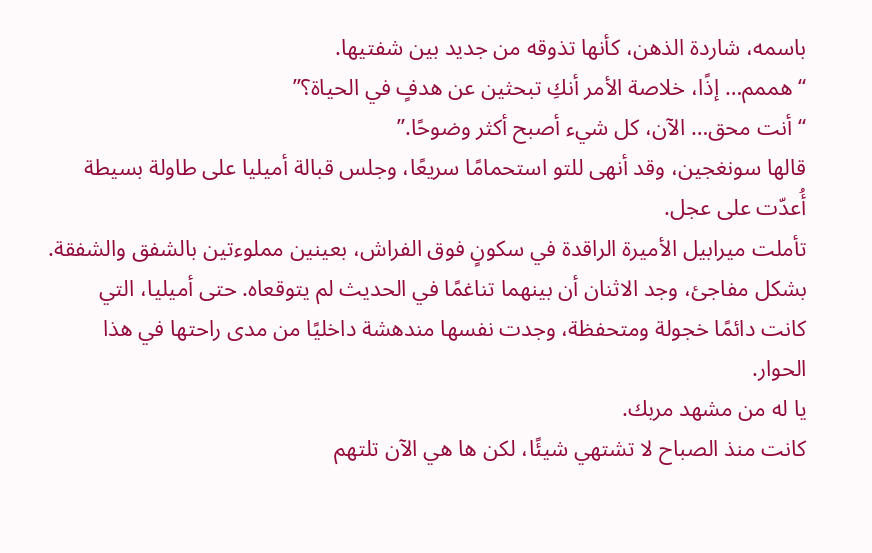باسمه، شاردة الذهن، كأنها تذوقه من جديد بين شفتيها.
“هممم… إذًا، خلاصة الأمر أنكِ تبحثين عن هدفٍ في الحياة؟”
“أنت محق… الآن، كل شيء أصبح أكثر وضوحًا.”
قالها سونغجين، وقد أنهى للتو استحمامًا سريعًا، وجلس قبالة أميليا على طاولة بسيطة
أُعدّت على عجل.
تأملت ميرابيل الأميرة الراقدة في سكونٍ فوق الفراش، بعينين مملوءتين بالشفق والشفقة.
بشكل مفاجئ، وجد الاثنان أن بينهما تناغمًا في الحديث لم يتوقعاه. حتى أميليا، التي
كانت دائمًا خجولة ومتحفظة، وجدت نفسها مندهشة داخليًا من مدى راحتها في هذا
الحوار.
يا له من مشهد مربك.
كانت منذ الصباح لا تشتهي شيئًا، لكن ها هي الآن تلتهم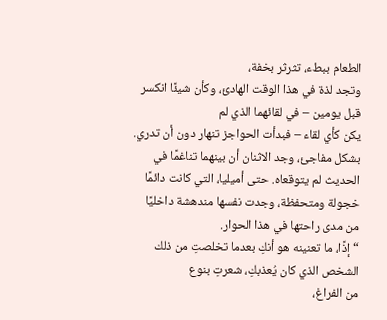الطعام ببطء، تثرثر بخفة،
وتجد لذة في هذا الوقت الهادئ، وكأن شيئًا انكسر قبل يومين – في لقائهما الذي لم
يكن كأي لقاء – فبدأت الحواجز تنهار دون أن تدري.
بشكل مفاجئ، وجد الاثنان أن بينهما تناغمًا في الحديث لم يتوقعاه. حتى أميليا، التي كانت دائمًا خجولة ومتحفظة، وجدت نفسها مندهشة داخليًا من مدى راحتها في هذا الحوار.
“إذًا، ما تعنينه هو أنكِ بعدما تخلصتِ من ذلك الشخص الذي كان يُعذبكِ، شعرتِ بنوع
من الفراغ،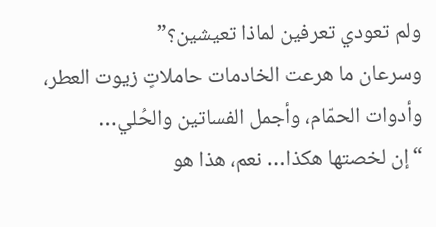ولم تعودي تعرفين لماذا تعيشين؟”
وسرعان ما هرعت الخادمات حاملاتٍ زيوت العطر، وأدوات الحمّام، وأجمل الفساتين والحُلي…
“إن لخصتها هكذا… نعم، هذا هو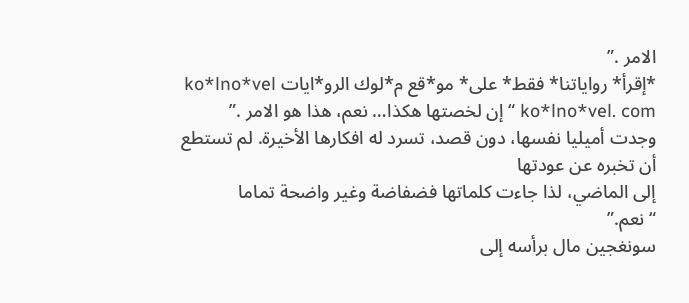الامر .”
*إقرأ* رواياتنا* فقط* على* مو*قع م*لوك الرو*ايات ko*lno*vel ko*lno*vel. com “إن لخصتها هكذا… نعم، هذا هو الامر .”
وجدت أميليا نفسها، دون قصد، تسرد له افكارها الأخيرة. لم تستطع أن تخبره عن عودتها
إلى الماضي، لذا جاءت كلماتها فضفاضة وغير واضحة تماما
“نعم.”
سونغجين مال برأسه إلى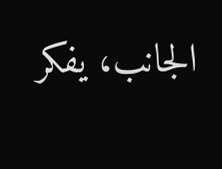الجانب، يفكر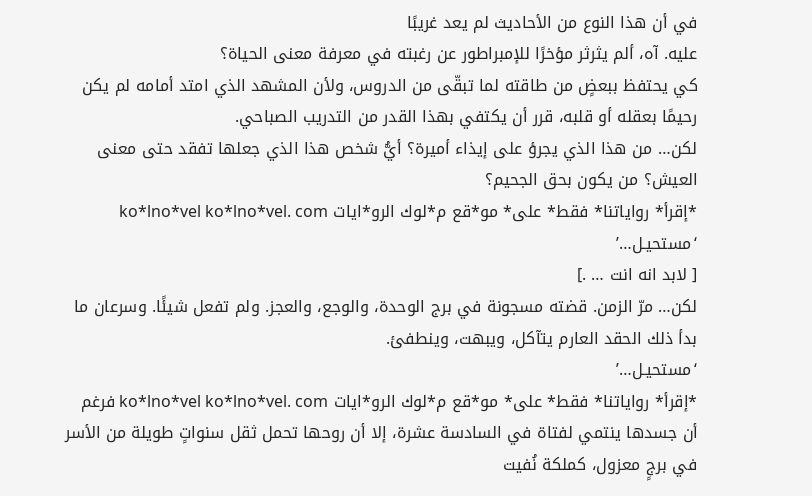في أن هذا النوع من الأحاديث لم يعد غريبًا
عليه. آه، ألم يثرثر مؤخرًا للإمبراطور عن رغبته في معرفة معنى الحياة؟
كي يحتفظ ببعضٍ من طاقته لما تبقّى من الدروس، ولأن المشهد الذي امتد أمامه لم يكن رحيمًا بعقله أو قلبه، قرر أن يكتفي بهذا القدر من التدريب الصباحي.
لكن… من هذا الذي يجرؤ على إيذاء أميرة؟ أيُّ شخص هذا الذي جعلها تفقد حتى معنى
العيش؟ من يكون بحق الجحيم؟
*إقرأ* رواياتنا* فقط* على* مو*قع م*لوك الرو*ايات ko*lno*vel ko*lno*vel. com ‘مستحيـل…’
[ لابد انه انت … .]
لكن… مرّ الزمن. قضته مسجونة في برج الوحدة، والوجع، والعجز. ولم تفعل شيئًا. وسرعان ما بدأ ذلك الحقد العارم يتآكل، ويبهت، وينطفئ.
‘مستحيـل…’
*إقرأ* رواياتنا* فقط* على* مو*قع م*لوك الرو*ايات ko*lno*vel ko*lno*vel. com فرغم أن جسدها ينتمي لفتاة في السادسة عشرة، إلا أن روحها تحمل ثقل سنواتٍ طويلة من الأسر في برجٍ معزول، كملكة نُفيت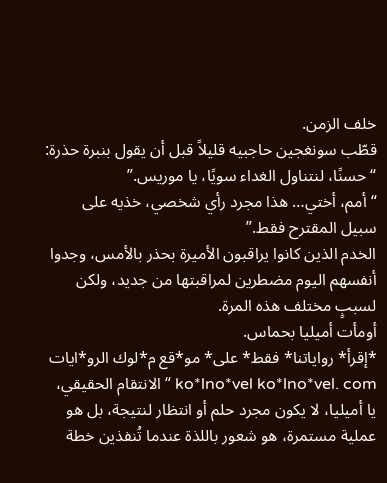خلف الزمن.
قطّب سونغجين حاجبيه قليلاً قبل أن يقول بنبرة حذرة:
“حسنًا، لنتناول الغداء سويًا، يا موريس.”
“أمم، أختي… هذا مجرد رأي شخصي، خذيه على سبيل المقترح فقط.”
الخدم الذين كانوا يراقبون الأميرة بحذر بالأمس، وجدوا أنفسهم اليوم مضطرين لمراقبتها من جديد، ولكن لسببٍ مختلف هذه المرة.
أومأت أميليا بحماس.
*إقرأ* رواياتنا* فقط* على* مو*قع م*لوك الرو*ايات ko*lno*vel ko*lno*vel. com “الانتقام الحقيقي، يا أميليا، لا يكون مجرد حلم أو انتظار لنتيجة، بل هو عملية مستمرة، هو شعور باللذة عندما تُنفذين خطة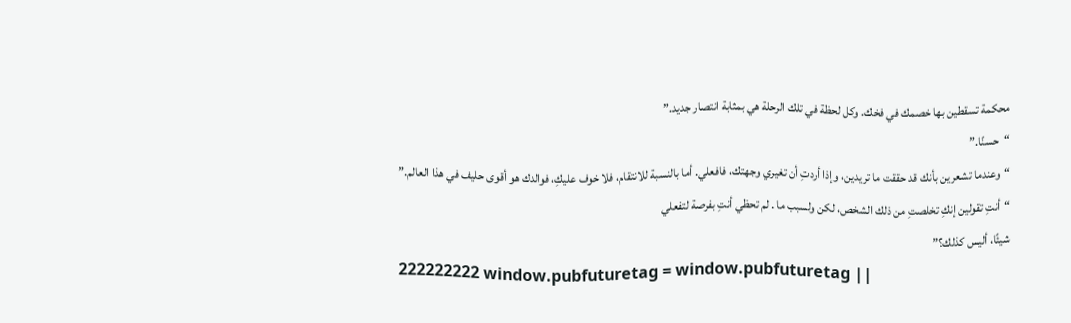محكمة تسقطين بها خصمك في فخك. وكل لحظة في تلك الرحلة هي بمثابة انتصار جديد.”
“حسنًا.”
“وعندما تشعرين بأنك قد حققت ما تريدين، وإذا أردتِ أن تغيري وجهتك، فافعلي. أما بالنسبة للانتقام، فلا خوف عليكِ، فوالدك هو أقوى حليف في هذا العالم.”
“أنتِ تقولين إنكِ تخلصتِ من ذلك الشخص، لكن ولسبب ما . لم تحظي أنتِ بفرصة لتفعلي
شيئًا، أليس كذلك؟”
222222222 window.pubfuturetag = window.pubfuturetag ||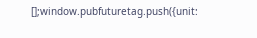[];window.pubfuturetag.push({unit: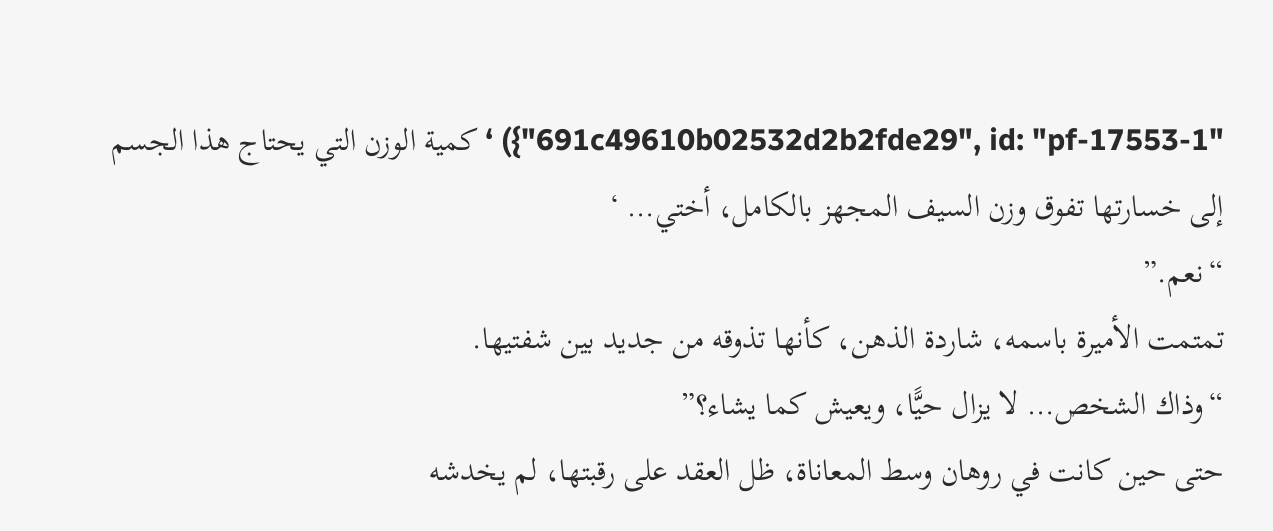"691c49610b02532d2b2fde29", id: "pf-17553-1"}) ‘ كمية الوزن التي يحتاج هذا الجسم إلى خسارتها تفوق وزن السيف المجهز بالكامل، أختي… ‘
“نعم.”
تمتمت الأميرة باسمه، شاردة الذهن، كأنها تذوقه من جديد بين شفتيها.
“وذاك الشخص… لا يزال حيًّا، ويعيش كما يشاء؟”
حتى حين كانت في روهان وسط المعاناة، ظل العقد على رقبتها، لم يخدشه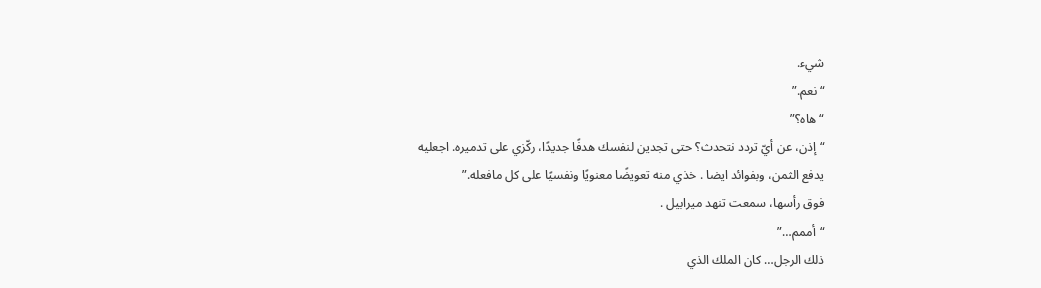شيء.
“نعم.”
“هاه؟”
“إذن، عن أيّ تردد نتحدث؟ حتى تجدين لنفسك هدفًا جديدًا، ركّزي على تدميره. اجعليه
يدفع الثمن، وبفوائد ايضا . خذي منه تعويضًا معنويًا ونفسيًا على كل مافعله.”
فوق رأسها، سمعت تنهد ميرابيل .
“أممم…”
ذلك الرجل… كان الملك الذي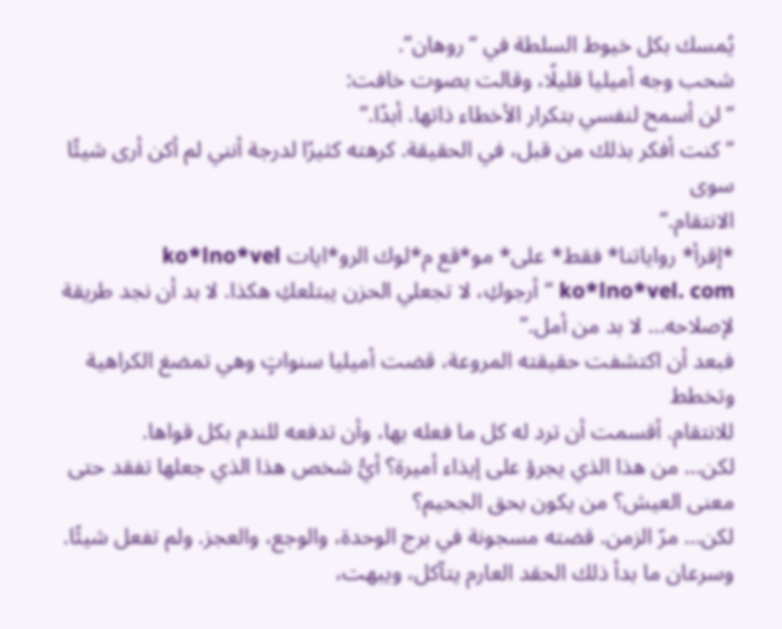يُمسك بكل خيوط السلطة في “روهان”.
شحب وجه أميليا قليلًا، وقالت بصوت خافت:
“لن أسمح لنفسي بتكرار الأخطاء ذاتها. أبدًا.”
“كنت أفكر بذلك من قبل، في الحقيقة. كرهته كثيرًا لدرجة أنني لم أكن أرى شيئًا سوى
الانتقام.”
*إقرأ* رواياتنا* فقط* على* مو*قع م*لوك الرو*ايات ko*lno*vel ko*lno*vel. com “أرجوكِ، لا تجعلي الحزن يبتلعكِ هكذا. لا بد أن نجد طريقة لإصلاحه… لا بد من أمل.”
فبعد أن اكتشفت حقيقته المروعة، قضت أميليا سنواتٍ وهي تمضغ الكراهية وتخطط
للانتقام. أقسمت أن ترد له كل ما فعله بها، وأن تدفعه للندم بكل قواها.
لكن… من هذا الذي يجرؤ على إيذاء أميرة؟ أيُّ شخص هذا الذي جعلها تفقد حتى معنى العيش؟ من يكون بحق الجحيم؟
لكن… مرّ الزمن. قضته مسجونة في برج الوحدة، والوجع، والعجز. ولم تفعل شيئًا.
وسرعان ما بدأ ذلك الحقد العارم يتآكل، ويبهت،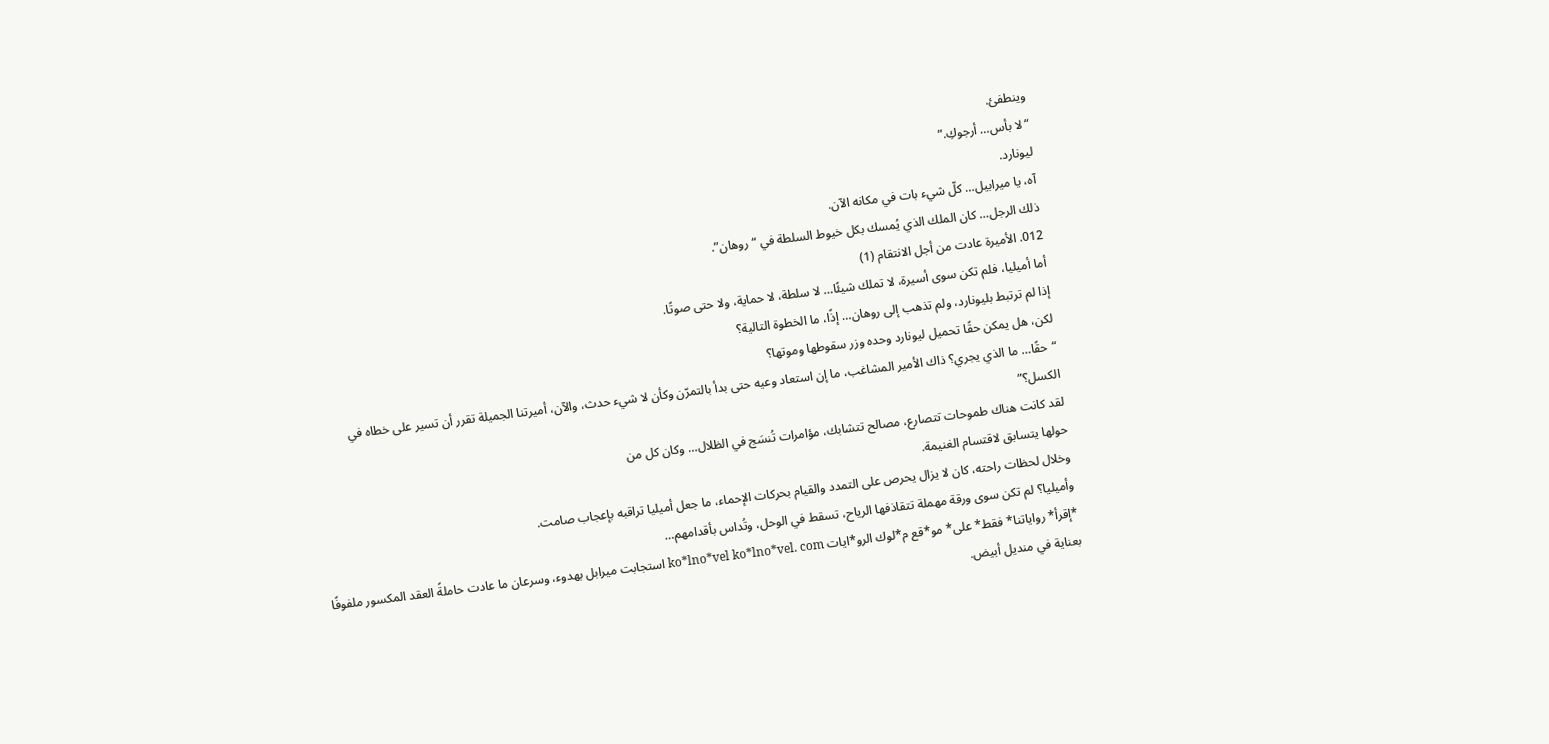وينطفئ.
“لا بأس… أرجوكِ.”
ليونارد.
آه، يا ميرابيل… كلّ شيء بات في مكانه الآن.
ذلك الرجل… كان الملك الذي يُمسك بكل خيوط السلطة في “روهان”.
012. الأميرة عادت من أجل الانتقام (1)
أما أميليا، فلم تكن سوى أسيرة، لا تملك شيئًا… لا سلطة، لا حماية، ولا حتى صوتًا.
إذا لم ترتبط بليونارد، ولم تذهب إلى روهان… إذًا، ما الخطوة التالية؟
لكن، هل يمكن حقًا تحميل ليونارد وحده وزر سقوطها وموتها؟
“حقًا… ما الذي يجري؟ ذاك الأمير المشاغب، ما إن استعاد وعيه حتى بدأ بالتمرّن وكأن لا شيء حدث، والآن، أميرتنا الجميلة تقرر أن تسير على خطاه في الكسل؟”
لقد كانت هناك طموحات تتصارع، مصالح تتشابك، مؤامرات تُنسَج في الظلال… وكان كل من
حولها يتسابق لاقتسام الغنيمة.
وخلال لحظات راحته، كان لا يزال يحرص على التمدد والقيام بحركات الإحماء، ما جعل أميليا تراقبه بإعجاب صامت.
وأميليا؟ لم تكن سوى ورقة مهملة تتقاذفها الرياح، تسقط في الوحل، وتُداس بأقدامهم…
*إقرأ* رواياتنا* فقط* على* مو*قع م*لوك الرو*ايات ko*lno*vel ko*lno*vel. com استجابت ميرابل بهدوء، وسرعان ما عادت حاملةً العقد المكسور ملفوفًا بعناية في منديل أبيض.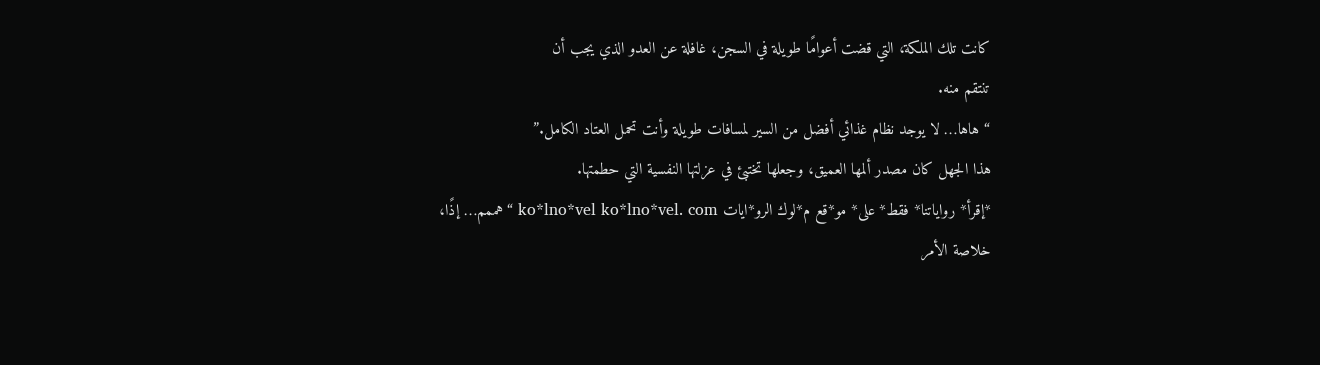كانت تلك الملكة، التي قضت أعوامًا طويلة في السجن، غافلة عن العدو الذي يجب أن
تنتقم منه.
“هاها… لا يوجد نظام غذائي أفضل من السير لمسافات طويلة وأنت تحمل العتاد الكامل.”
هذا الجهل كان مصدر ألمها العميق، وجعلها تختبئ في عزلتها النفسية التي حطمتها.
*إقرأ* رواياتنا* فقط* على* مو*قع م*لوك الرو*ايات ko*lno*vel ko*lno*vel. com “هممم… إذًا، خلاصة الأمر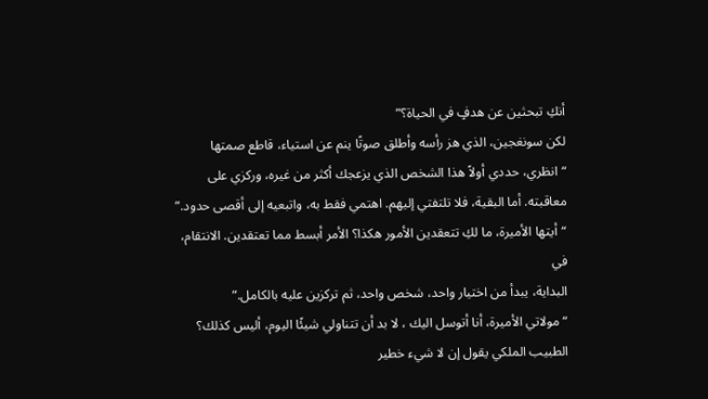أنكِ تبحثين عن هدفٍ في الحياة؟”
لكن سونغجين، الذي هز رأسه وأطلق صوتًا ينم عن استياء، قاطع صمتها
“انظري، حددي أولاً هذا الشخص الذي يزعجك أكثر من غيره، وركزي على معاقبته. أما البقية، فلا تلتفتي إليهم. اهتمي فقط به، واتبعيه إلى أقصى حدود.”
“أيتها الأميرة، ما لكِ تتعقدين الأمور هكذا؟ الأمر أبسط مما تعتقدين. الانتقام، في
البداية، يبدأ من اختيار واحد، شخص واحد، ثم تركزين عليه بالكامل.”
“مولاتي الأميرة، أنا أتوسل اليك ، لا بد أن تتناولي شيئًا اليوم، أليس كذلك؟ الطبيب الملكي يقول إن لا شيء خطير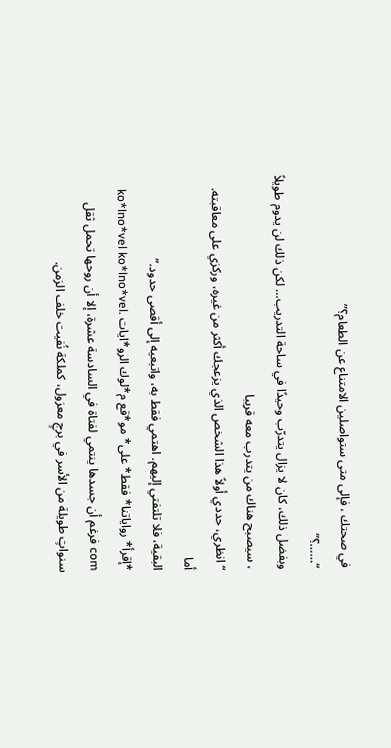في صحتك ، فإلى متى ستواصلين الامتناع عن الطعام؟”
“……؟”
وبفضل ذلك، كان لا يزال يتدرّب وحيدًا في ساحة التدريب… لكن ذلك لن يدوم طويلاً ، سيصبح هناك من يتدرب معه قريبا
“انظري، حددي أولاً هذا الشخص الذي يزعجك أكثر من غيره، وركزي على معاقبته. أما
البقية، فلا تلتفتي إليهم. اهتمي فقط به، واتبعيه إلى أقصى حدود.”
*إقرأ* رواياتنا* فقط* على* مو*قع م*لوك الرو*ايات ko*lno*vel ko*lno*vel. com فرغم أن جسدها ينتمي لفتاة في السادسة عشرة، إلا أن روحها تحمل ثقل سنواتٍ طويلة من الأسر في برجٍ معزول، كملكة نُفيت خلف الزمن.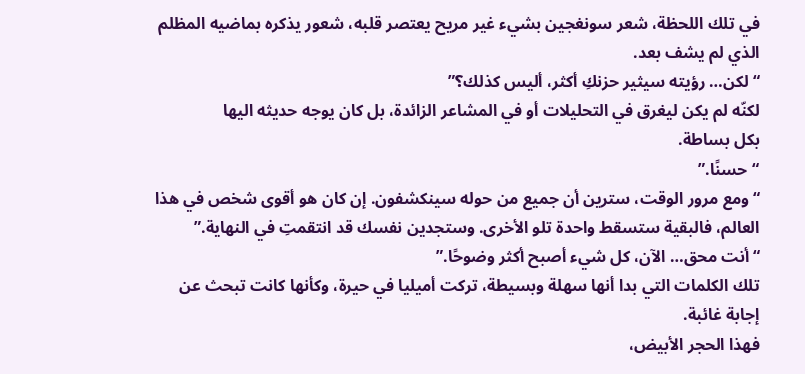في تلك اللحظة، شعر سونغجين بشيء غير مريح يعتصر قلبه، شعور يذكره بماضيه المظلم
الذي لم يشف بعد.
“لكن… رؤيته سيثير حزنكِ أكثر، أليس كذلك؟”
لكنّه لم يكن ليغرق في التحليلات أو في المشاعر الزائدة، بل كان يوجه حديثه اليها
بكل بساطة.
“حسنًا.”
“ومع مرور الوقت، سترين أن جميع من حوله سينكشفون. إن كان هو أقوى شخص في هذا
العالم، فالبقية ستسقط واحدة تلو الأخرى. وستجدين نفسك قد انتقمتِ في النهاية.”
“أنت محق… الآن، كل شيء أصبح أكثر وضوحًا.”
تلك الكلمات التي بدا أنها سهلة وبسيطة، تركت أميليا في حيرة، وكأنها كانت تبحث عن
إجابة غائبة.
فهذا الحجر الأبيض،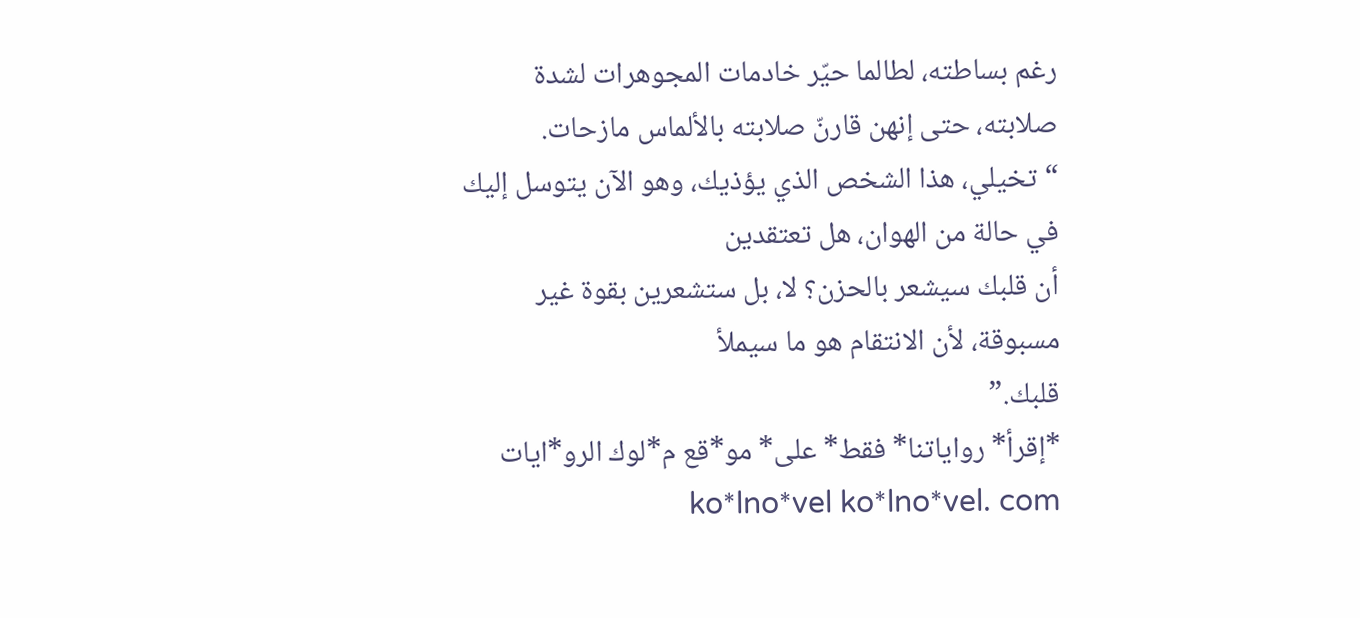رغم بساطته، لطالما حيّر خادمات المجوهرات لشدة صلابته، حتى إنهن قارنّ صلابته بالألماس مازحات.
“تخيلي، هذا الشخص الذي يؤذيك، وهو الآن يتوسل إليك في حالة من الهوان، هل تعتقدين
أن قلبك سيشعر بالحزن؟ لا، بل ستشعرين بقوة غير مسبوقة، لأن الانتقام هو ما سيملأ
قلبك.”
*إقرأ* رواياتنا* فقط* على* مو*قع م*لوك الرو*ايات ko*lno*vel ko*lno*vel. com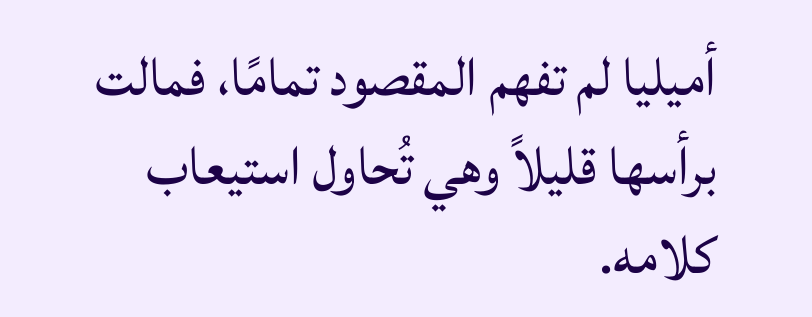أميليا لم تفهم المقصود تمامًا، فمالت برأسها قليلاً وهي تُحاول استيعاب كلامه.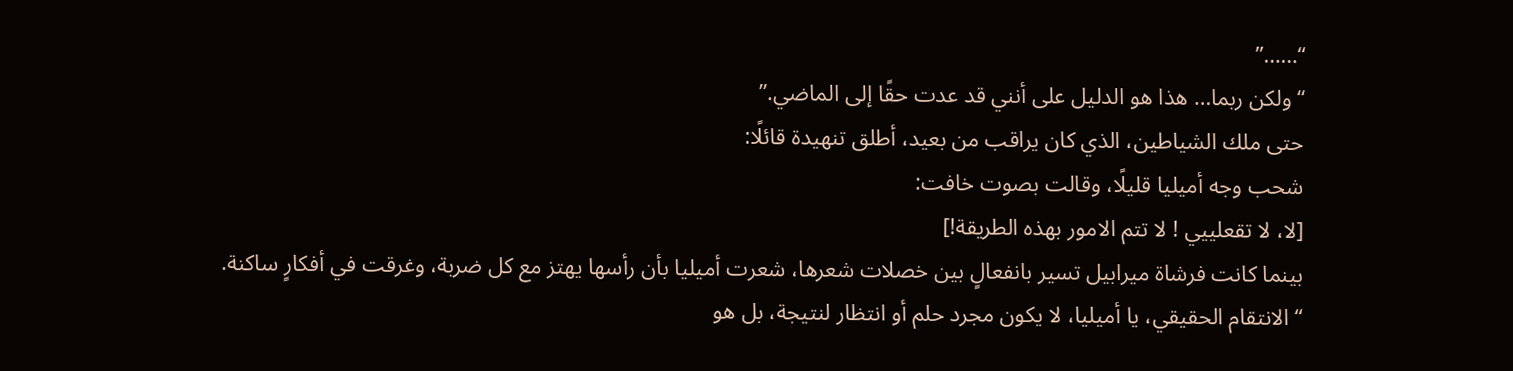“……”
“ولكن ربما… هذا هو الدليل على أنني قد عدت حقًا إلى الماضي.”
حتى ملك الشياطين، الذي كان يراقب من بعيد، أطلق تنهيدة قائلًا:
شحب وجه أميليا قليلًا، وقالت بصوت خافت:
[لا، لا تقعلييي ! لا تتم الامور بهذه الطريقة!]
بينما كانت فرشاة ميرابيل تسير بانفعالٍ بين خصلات شعرها، شعرت أميليا بأن رأسها يهتز مع كل ضربة، وغرقت في أفكارٍ ساكنة.
“الانتقام الحقيقي، يا أميليا، لا يكون مجرد حلم أو انتظار لنتيجة، بل هو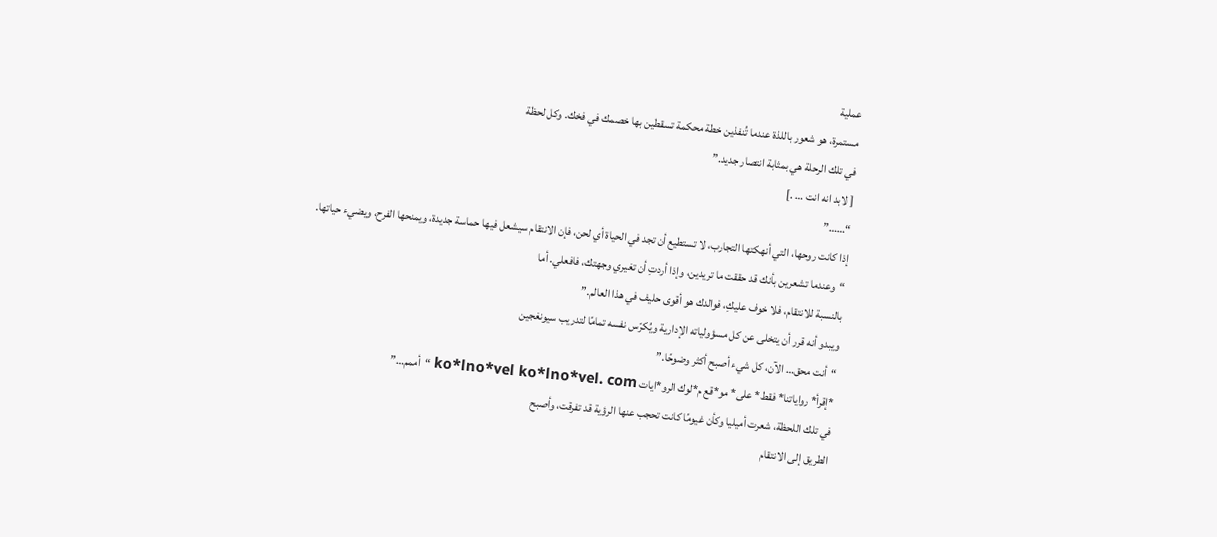عملية
مستمرة، هو شعور باللذة عندما تُنفذين خطة محكمة تسقطين بها خصمك في فخك. وكل لحظة
في تلك الرحلة هي بمثابة انتصار جديد.”
[ لابد انه انت … .]
“……”
إذا كانت روحها، التي أنهكتها التجارب، لا تستطيع أن تجد في الحياة أي لحن، فإن الانتقام سيشعل فيها حماسة جديدة، ويمنحها الفرح، ويضيء حياتها.
“وعندما تشعرين بأنك قد حققت ما تريدين، وإذا أردتِ أن تغيري وجهتك، فافعلي. أما
بالنسبة للانتقام، فلا خوف عليكِ، فوالدك هو أقوى حليف في هذا العالم.”
ويبدو أنه قرر أن يتخلى عن كل مسؤولياته الإدارية ويُكرّس نفسه تمامًا لتدريب سيونغجين
“أنت محق… الآن، كل شيء أصبح أكثر وضوحًا.”
*إقرأ* رواياتنا* فقط* على* مو*قع م*لوك الرو*ايات ko*lno*vel ko*lno*vel. com “أممم…”
في تلك اللحظة، شعرت أميليا وكأن غيومًا كانت تحجب عنها الرؤية قد تفرقت، وأصبح
الطريق إلى الانتقام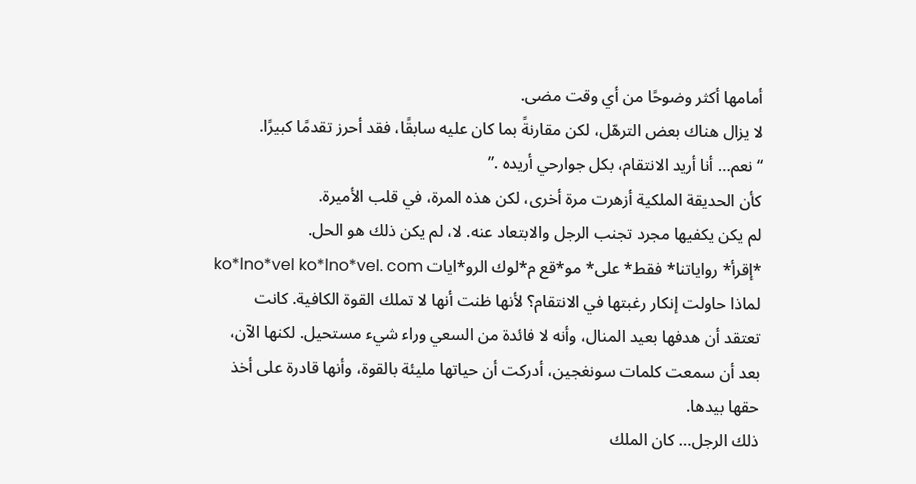أمامها أكثر وضوحًا من أي وقت مضى.
لا يزال هناك بعض الترهّل، لكن مقارنةً بما كان عليه سابقًا، فقد أحرز تقدمًا كبيرًا.
“نعم… أنا أريد الانتقام، بكل جوارحي أريده .”
كأن الحديقة الملكية أزهرت مرة أخرى، لكن هذه المرة، في قلب الأميرة.
لم يكن يكفيها مجرد تجنب الرجل والابتعاد عنه. لا، لم يكن ذلك هو الحل.
*إقرأ* رواياتنا* فقط* على* مو*قع م*لوك الرو*ايات ko*lno*vel ko*lno*vel. com
لماذا حاولت إنكار رغبتها في الانتقام؟ لأنها ظنت أنها لا تملك القوة الكافية. كانت
تعتقد أن هدفها بعيد المنال، وأنه لا فائدة من السعي وراء شيء مستحيل. لكنها الآن،
بعد أن سمعت كلمات سونغجين، أدركت أن حياتها مليئة بالقوة، وأنها قادرة على أخذ
حقها بيدها.
ذلك الرجل… كان الملك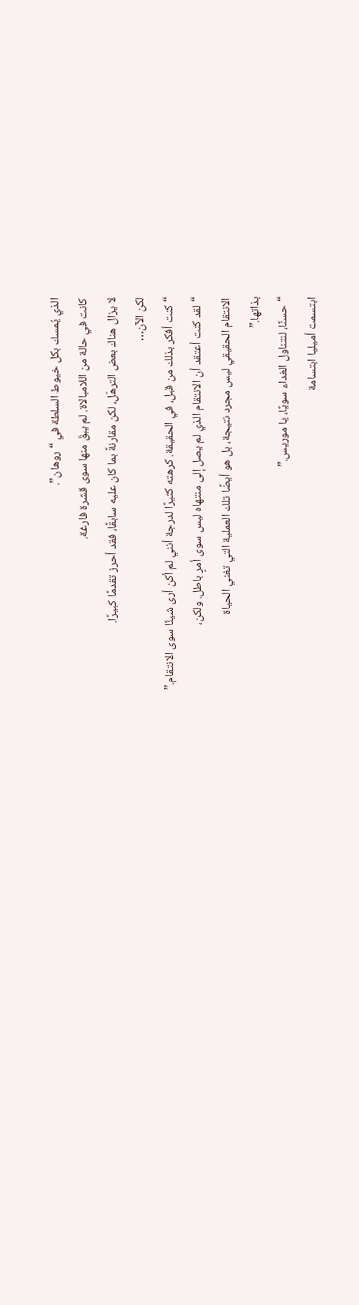الذي يُمسك بكل خيوط السلطة في “روهان”.
كانت في حالة من اللامبالاة. لم يبقَ منها سوى قشرة فارغة.
لا يزال هناك بعض الترهّل، لكن مقارنةً بما كان عليه سابقًا، فقد أحرز تقدمًا كبيرًا.
لكن الآن…
“كنت أفكر بذلك من قبل، في الحقيقة. كرهته كثيرًا لدرجة أنني لم أكن أرى شيئًا سوى الانتقام.”
“لقد كنت أعتقد أن الانتقام الذي لم يصل إلى منتهاه ليس سوى أمرٍ باطل. ولكن،
الانتقام الحقيقي ليس مجرد نتيجة، بل هو أيضًا تلك العملية التي تغني الحياة
بذاتها.”
“حسنًا، لنتناول الغداء سويًا، يا موريس.”
ابتسمت أميليا ابتسامة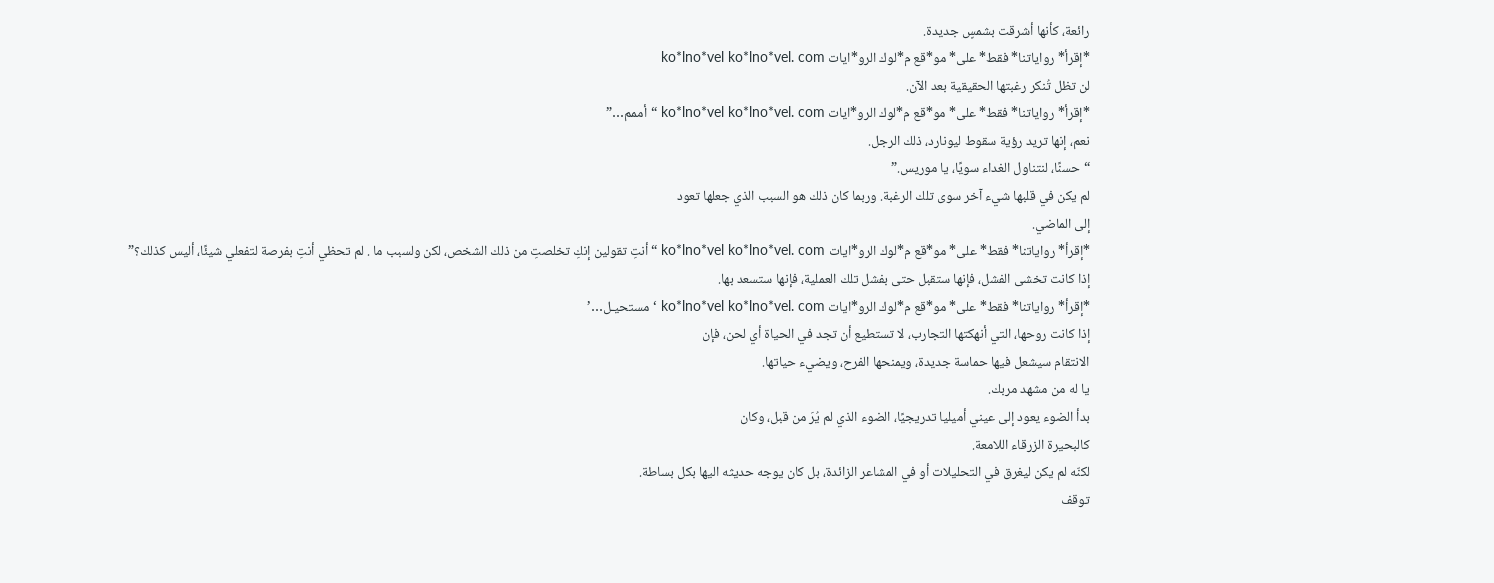رائعة، كأنها أشرقت بشمسٍ جديدة.
*إقرأ* رواياتنا* فقط* على* مو*قع م*لوك الرو*ايات ko*lno*vel ko*lno*vel. com
لن تظل تُنكر رغبتها الحقيقية بعد الآن.
*إقرأ* رواياتنا* فقط* على* مو*قع م*لوك الرو*ايات ko*lno*vel ko*lno*vel. com “أممم…”
نعم، إنها تريد رؤية سقوط ليونارد، ذلك الرجل.
“حسنًا، لنتناول الغداء سويًا، يا موريس.”
لم يكن في قلبها شيء آخر سوى تلك الرغبة. وربما كان ذلك هو السبب الذي جعلها تعود
إلى الماضي.
*إقرأ* رواياتنا* فقط* على* مو*قع م*لوك الرو*ايات ko*lno*vel ko*lno*vel. com “أنتِ تقولين إنكِ تخلصتِ من ذلك الشخص، لكن ولسبب ما . لم تحظي أنتِ بفرصة لتفعلي شيئًا، أليس كذلك؟”
إذا كانت تخشى الفشل، فإنها ستقبل حتى بفشل تلك العملية، فإنها ستسعد بها.
*إقرأ* رواياتنا* فقط* على* مو*قع م*لوك الرو*ايات ko*lno*vel ko*lno*vel. com ‘مستحيـل…’
إذا كانت روحها، التي أنهكتها التجارب، لا تستطيع أن تجد في الحياة أي لحن، فإن
الانتقام سيشعل فيها حماسة جديدة، ويمنحها الفرح، ويضيء حياتها.
يا له من مشهد مربك.
بدأ الضوء يعود إلى عيني أميليا تدريجيًا، الضوء الذي لم يُرَ من قبل، وكان
كالبحيرة الزرقاء اللامعة.
لكنّه لم يكن ليغرق في التحليلات أو في المشاعر الزائدة، بل كان يوجه حديثه اليها بكل بساطة.
توقف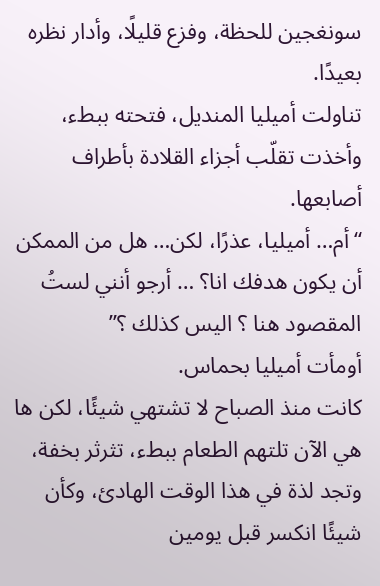سونغجين للحظة، وفزع قليلًا، وأدار نظره بعيدًا.
تناولت أميليا المنديل، فتحته ببطء، وأخذت تقلّب أجزاء القلادة بأطراف أصابعها.
“أم… أميليا، عذرًا، لكن… هل من الممكن أن يكون هدفك انا؟ … أرجو أنني لستُ
المقصود هنا ؟ اليس كذلك ؟”
أومأت أميليا بحماس.
كانت منذ الصباح لا تشتهي شيئًا، لكن ها هي الآن تلتهم الطعام ببطء، تثرثر بخفة، وتجد لذة في هذا الوقت الهادئ، وكأن شيئًا انكسر قبل يومين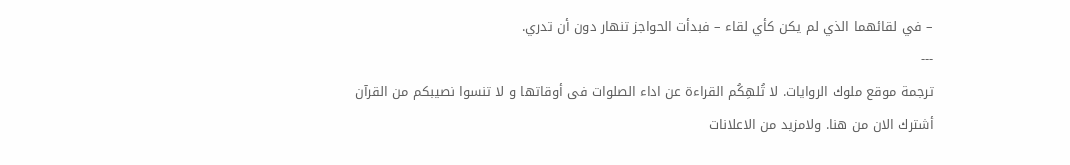– في لقائهما الذي لم يكن كأي لقاء – فبدأت الحواجز تنهار دون أن تدري.
---
ترجمة موقع ملوك الروايات. لا تُلهِكُم القراءة عن اداء الصلوات فى أوقاتها و لا تنسوا نصيبكم من القرآن
أشترك الان من هنا. ولامزيد من الاعلانات